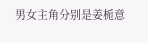男女主角分别是姜栀意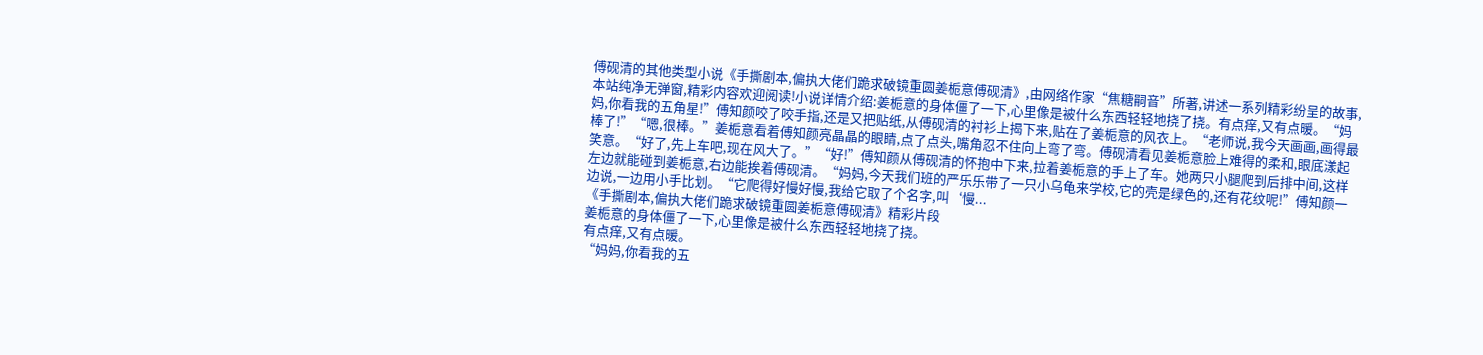傅砚清的其他类型小说《手撕剧本,偏执大佬们跪求破镜重圆姜栀意傅砚清》,由网络作家“焦糖嗣音”所著,讲述一系列精彩纷呈的故事,本站纯净无弹窗,精彩内容欢迎阅读!小说详情介绍:姜栀意的身体僵了一下,心里像是被什么东西轻轻地挠了挠。有点痒,又有点暖。“妈妈,你看我的五角星!”傅知颜咬了咬手指,还是又把贴纸,从傅砚清的衬衫上揭下来,贴在了姜栀意的风衣上。“老师说,我今天画画,画得最棒了!”“嗯,很棒。”姜栀意看着傅知颜亮晶晶的眼睛,点了点头,嘴角忍不住向上弯了弯。傅砚清看见姜栀意脸上难得的柔和,眼底漾起笑意。“好了,先上车吧,现在风大了。”“好!”傅知颜从傅砚清的怀抱中下来,拉着姜栀意的手上了车。她两只小腿爬到后排中间,这样左边就能碰到姜栀意,右边能挨着傅砚清。“妈妈,今天我们班的严乐乐带了一只小乌龟来学校,它的壳是绿色的,还有花纹呢!”傅知颜一边说,一边用小手比划。“它爬得好慢好慢,我给它取了个名字,叫‘慢...
《手撕剧本,偏执大佬们跪求破镜重圆姜栀意傅砚清》精彩片段
姜栀意的身体僵了一下,心里像是被什么东西轻轻地挠了挠。
有点痒,又有点暖。
“妈妈,你看我的五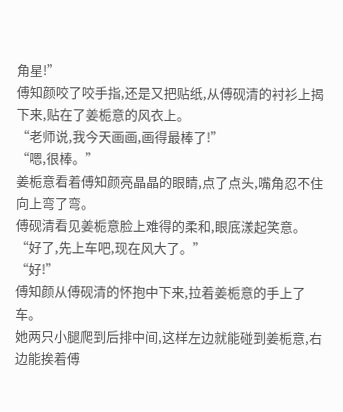角星!”
傅知颜咬了咬手指,还是又把贴纸,从傅砚清的衬衫上揭下来,贴在了姜栀意的风衣上。
“老师说,我今天画画,画得最棒了!”
“嗯,很棒。”
姜栀意看着傅知颜亮晶晶的眼睛,点了点头,嘴角忍不住向上弯了弯。
傅砚清看见姜栀意脸上难得的柔和,眼底漾起笑意。
“好了,先上车吧,现在风大了。”
“好!”
傅知颜从傅砚清的怀抱中下来,拉着姜栀意的手上了车。
她两只小腿爬到后排中间,这样左边就能碰到姜栀意,右边能挨着傅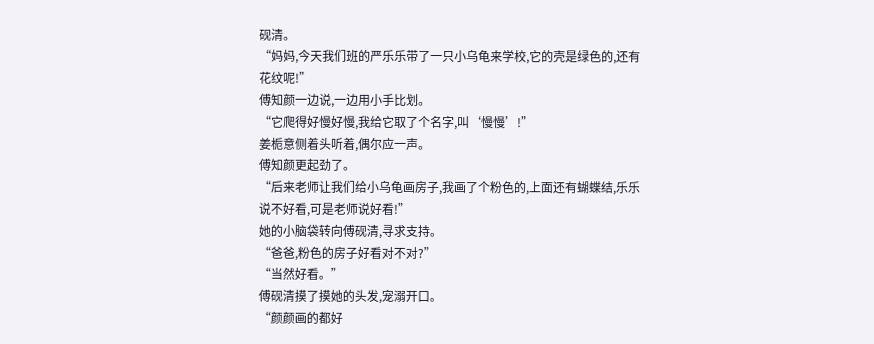砚清。
“妈妈,今天我们班的严乐乐带了一只小乌龟来学校,它的壳是绿色的,还有花纹呢!”
傅知颜一边说,一边用小手比划。
“它爬得好慢好慢,我给它取了个名字,叫‘慢慢’!”
姜栀意侧着头听着,偶尔应一声。
傅知颜更起劲了。
“后来老师让我们给小乌龟画房子,我画了个粉色的,上面还有蝴蝶结,乐乐说不好看,可是老师说好看!”
她的小脑袋转向傅砚清,寻求支持。
“爸爸,粉色的房子好看对不对?”
“当然好看。”
傅砚清摸了摸她的头发,宠溺开口。
“颜颜画的都好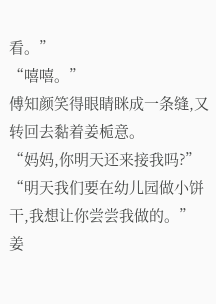看。”
“嘻嘻。”
傅知颜笑得眼睛眯成一条缝,又转回去黏着姜栀意。
“妈妈,你明天还来接我吗?”
“明天我们要在幼儿园做小饼干,我想让你尝尝我做的。”
姜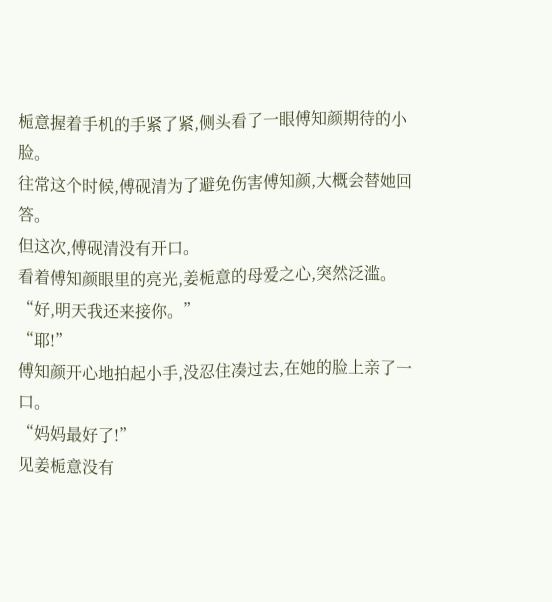栀意握着手机的手紧了紧,侧头看了一眼傅知颜期待的小脸。
往常这个时候,傅砚清为了避免伤害傅知颜,大概会替她回答。
但这次,傅砚清没有开口。
看着傅知颜眼里的亮光,姜栀意的母爱之心,突然泛滥。
“好,明天我还来接你。”
“耶!”
傅知颜开心地拍起小手,没忍住凑过去,在她的脸上亲了一口。
“妈妈最好了!”
见姜栀意没有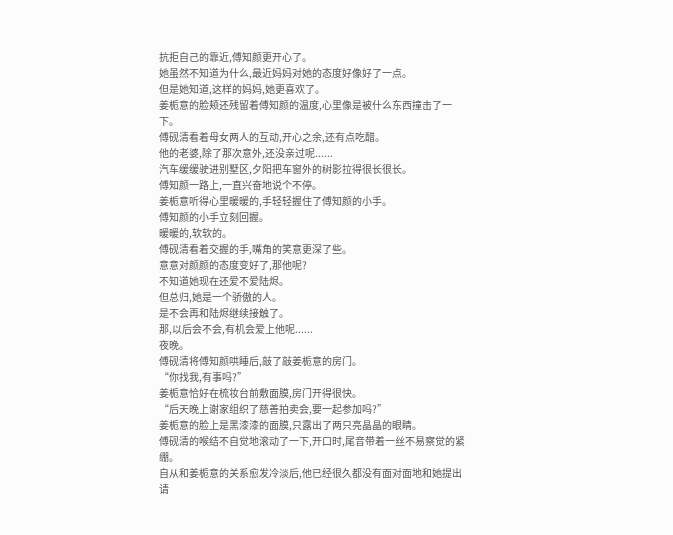抗拒自己的靠近,傅知颜更开心了。
她虽然不知道为什么,最近妈妈对她的态度好像好了一点。
但是她知道,这样的妈妈,她更喜欢了。
姜栀意的脸颊还残留着傅知颜的温度,心里像是被什么东西撞击了一下。
傅砚清看着母女两人的互动,开心之余,还有点吃醋。
他的老婆,除了那次意外,还没亲过呢......
汽车缓缓驶进别墅区,夕阳把车窗外的树影拉得很长很长。
傅知颜一路上,一直兴奋地说个不停。
姜栀意听得心里暖暖的,手轻轻握住了傅知颜的小手。
傅知颜的小手立刻回握。
暖暖的,软软的。
傅砚清看着交握的手,嘴角的笑意更深了些。
意意对颜颜的态度变好了,那他呢?
不知道她现在还爱不爱陆烬。
但总归,她是一个骄傲的人。
是不会再和陆烬继续接触了。
那,以后会不会,有机会爱上他呢......
夜晚。
傅砚清将傅知颜哄睡后,敲了敲姜栀意的房门。
“你找我,有事吗?”
姜栀意恰好在梳妆台前敷面膜,房门开得很快。
“后天晚上谢家组织了慈善拍卖会,要一起参加吗?”
姜栀意的脸上是黑漆漆的面膜,只露出了两只亮晶晶的眼睛。
傅砚清的喉结不自觉地滚动了一下,开口时,尾音带着一丝不易察觉的紧绷。
自从和姜栀意的关系愈发冷淡后,他已经很久都没有面对面地和她提出请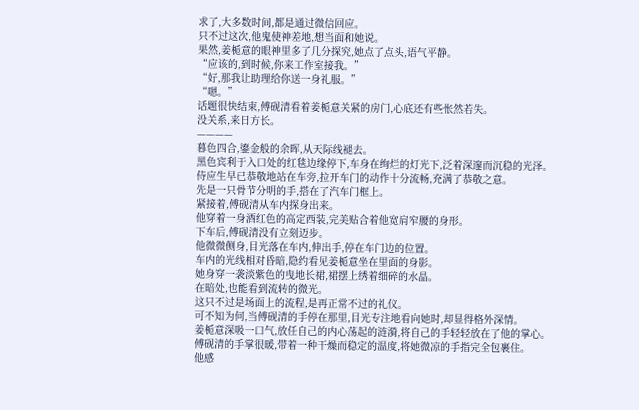求了,大多数时间,都是通过微信回应。
只不过这次,他鬼使神差地,想当面和她说。
果然,姜栀意的眼神里多了几分探究,她点了点头,语气平静。
“应该的,到时候,你来工作室接我。”
“好,那我让助理给你送一身礼服。”
“嗯。”
话题很快结束,傅砚清看着姜栀意关紧的房门,心底还有些怅然若失。
没关系,来日方长。
————
暮色四合,鎏金般的余晖,从天际线褪去。
黑色宾利于入口处的红毯边缘停下,车身在绚烂的灯光下,泛着深邃而沉稳的光泽。
侍应生早已恭敬地站在车旁,拉开车门的动作十分流畅,充满了恭敬之意。
先是一只骨节分明的手,搭在了汽车门框上。
紧接着,傅砚清从车内探身出来。
他穿着一身酒红色的高定西装,完美贴合着他宽肩窄腰的身形。
下车后,傅砚清没有立刻迈步。
他微微侧身,目光落在车内,伸出手,停在车门边的位置。
车内的光线相对昏暗,隐约看见姜栀意坐在里面的身影。
她身穿一袭淡紫色的曳地长裙,裙摆上绣着细碎的水晶。
在暗处,也能看到流转的微光。
这只不过是场面上的流程,是再正常不过的礼仪。
可不知为何,当傅砚清的手停在那里,目光专注地看向她时,却显得格外深情。
姜栀意深吸一口气,放任自己的内心荡起的涟漪,将自己的手轻轻放在了他的掌心。
傅砚清的手掌很暖,带着一种干燥而稳定的温度,将她微凉的手指完全包裹住。
他感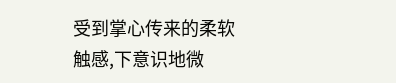受到掌心传来的柔软触感,下意识地微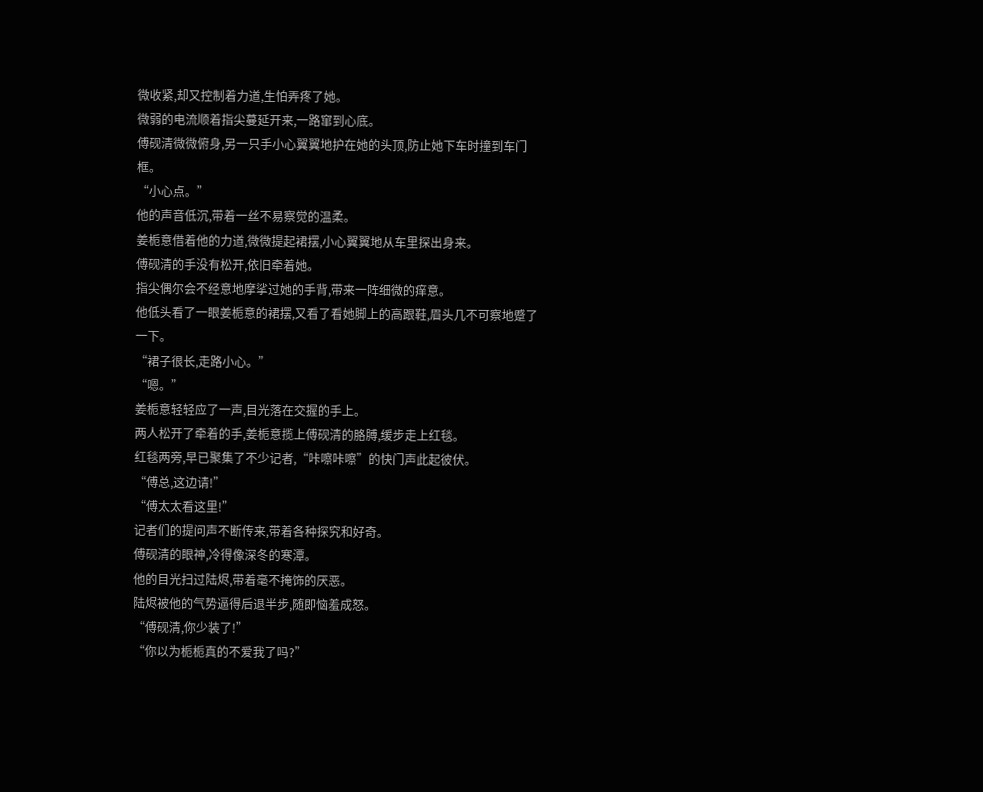微收紧,却又控制着力道,生怕弄疼了她。
微弱的电流顺着指尖蔓延开来,一路窜到心底。
傅砚清微微俯身,另一只手小心翼翼地护在她的头顶,防止她下车时撞到车门框。
“小心点。”
他的声音低沉,带着一丝不易察觉的温柔。
姜栀意借着他的力道,微微提起裙摆,小心翼翼地从车里探出身来。
傅砚清的手没有松开,依旧牵着她。
指尖偶尔会不经意地摩挲过她的手背,带来一阵细微的痒意。
他低头看了一眼姜栀意的裙摆,又看了看她脚上的高跟鞋,眉头几不可察地蹙了一下。
“裙子很长,走路小心。”
“嗯。”
姜栀意轻轻应了一声,目光落在交握的手上。
两人松开了牵着的手,姜栀意揽上傅砚清的胳膊,缓步走上红毯。
红毯两旁,早已聚集了不少记者,“咔嚓咔嚓”的快门声此起彼伏。
“傅总,这边请!”
“傅太太看这里!”
记者们的提问声不断传来,带着各种探究和好奇。
傅砚清的眼神,冷得像深冬的寒潭。
他的目光扫过陆烬,带着毫不掩饰的厌恶。
陆烬被他的气势逼得后退半步,随即恼羞成怒。
“傅砚清,你少装了!”
“你以为栀栀真的不爱我了吗?”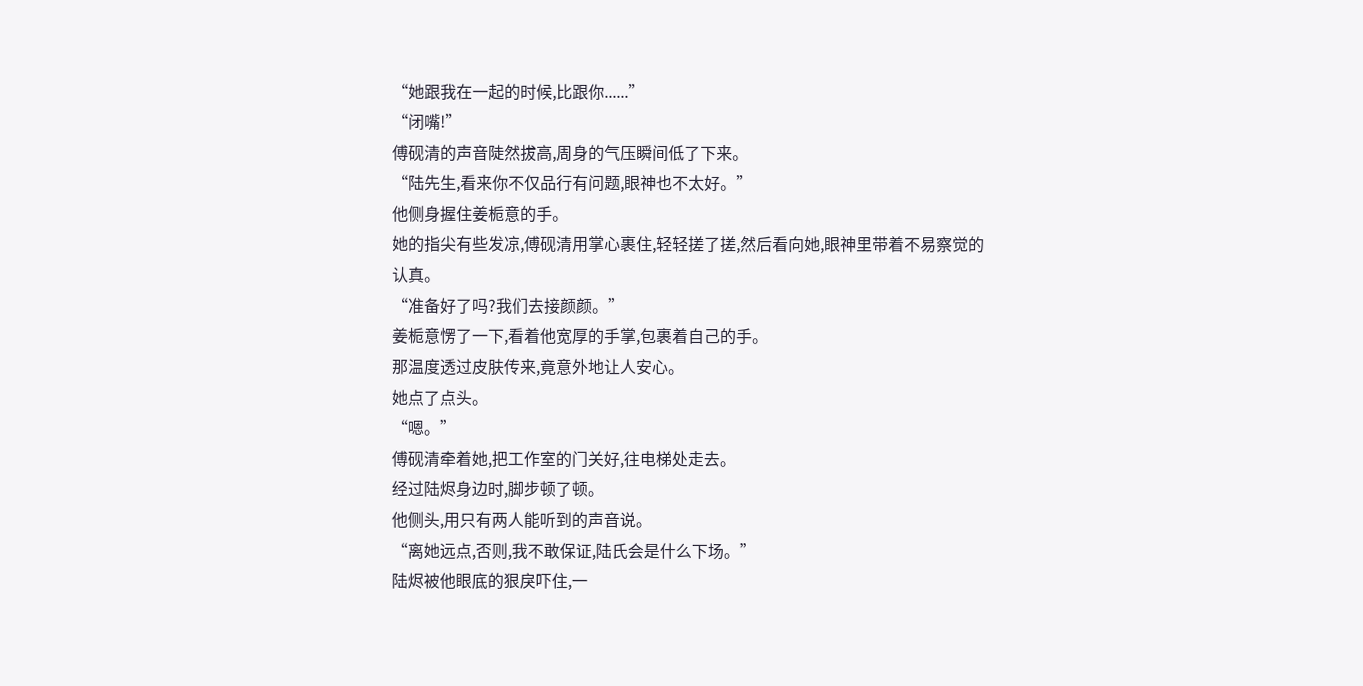“她跟我在一起的时候,比跟你......”
“闭嘴!”
傅砚清的声音陡然拔高,周身的气压瞬间低了下来。
“陆先生,看来你不仅品行有问题,眼神也不太好。”
他侧身握住姜栀意的手。
她的指尖有些发凉,傅砚清用掌心裹住,轻轻搓了搓,然后看向她,眼神里带着不易察觉的认真。
“准备好了吗?我们去接颜颜。”
姜栀意愣了一下,看着他宽厚的手掌,包裹着自己的手。
那温度透过皮肤传来,竟意外地让人安心。
她点了点头。
“嗯。”
傅砚清牵着她,把工作室的门关好,往电梯处走去。
经过陆烬身边时,脚步顿了顿。
他侧头,用只有两人能听到的声音说。
“离她远点,否则,我不敢保证,陆氏会是什么下场。”
陆烬被他眼底的狠戾吓住,一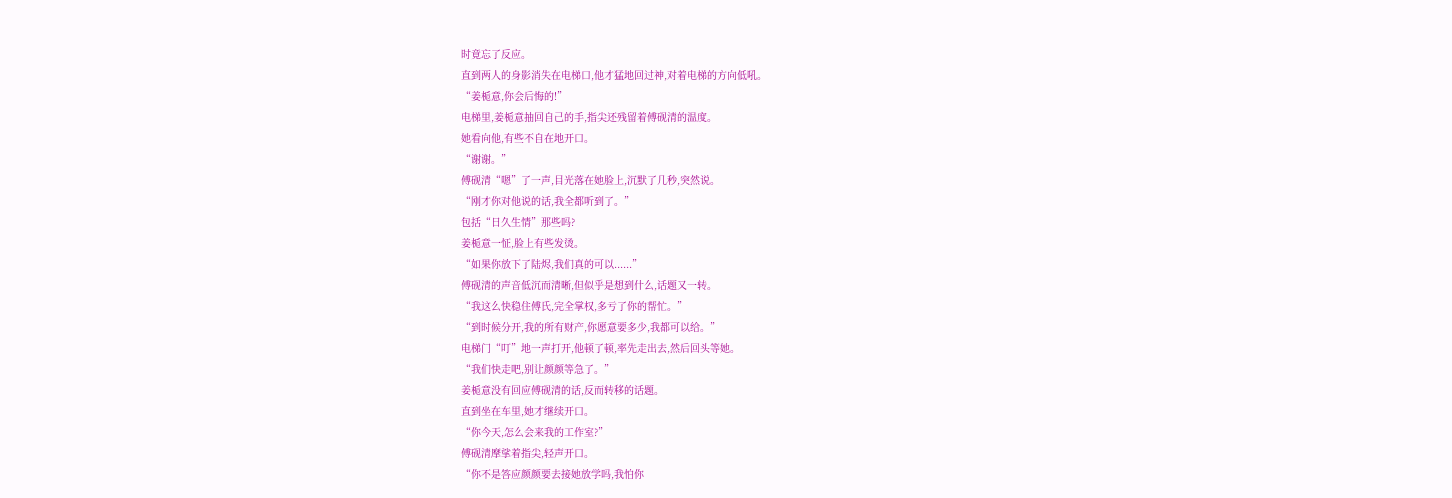时竟忘了反应。
直到两人的身影消失在电梯口,他才猛地回过神,对着电梯的方向低吼。
“姜栀意,你会后悔的!”
电梯里,姜栀意抽回自己的手,指尖还残留着傅砚清的温度。
她看向他,有些不自在地开口。
“谢谢。”
傅砚清“嗯”了一声,目光落在她脸上,沉默了几秒,突然说。
“刚才你对他说的话,我全都听到了。”
包括“日久生情”那些吗?
姜栀意一怔,脸上有些发烫。
“如果你放下了陆烬,我们真的可以......”
傅砚清的声音低沉而清晰,但似乎是想到什么,话题又一转。
“我这么快稳住傅氏,完全掌权,多亏了你的帮忙。”
“到时候分开,我的所有财产,你愿意要多少,我都可以给。”
电梯门“叮”地一声打开,他顿了顿,率先走出去,然后回头等她。
“我们快走吧,别让颜颜等急了。”
姜栀意没有回应傅砚清的话,反而转移的话题。
直到坐在车里,她才继续开口。
“你今天,怎么会来我的工作室?”
傅砚清摩挲着指尖,轻声开口。
“你不是答应颜颜要去接她放学吗,我怕你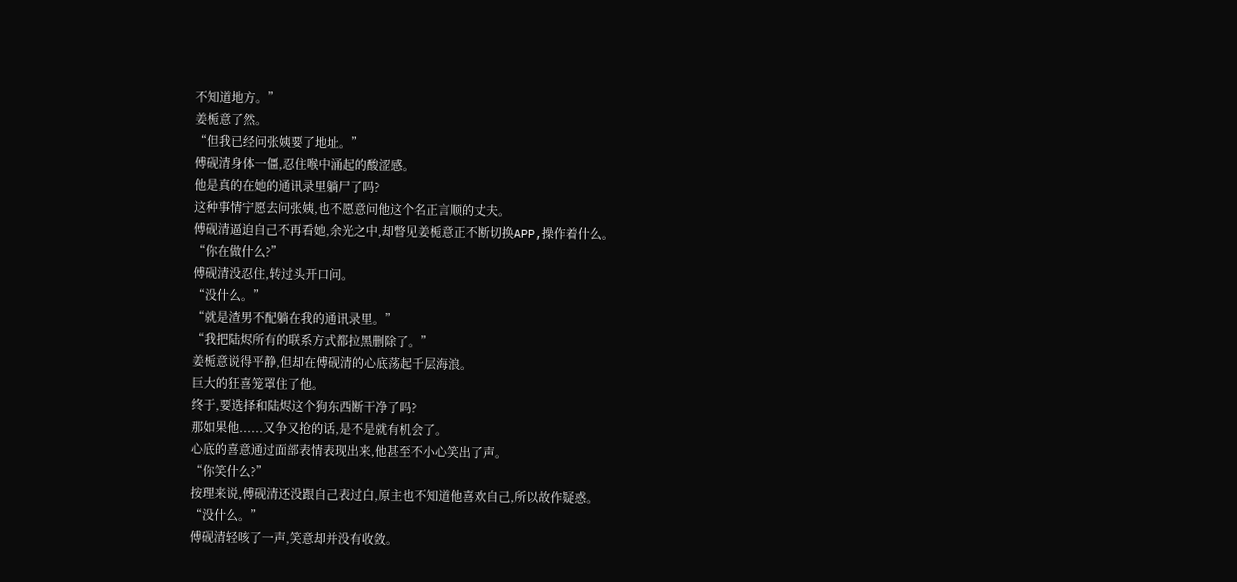不知道地方。”
姜栀意了然。
“但我已经问张姨要了地址。”
傅砚清身体一僵,忍住喉中涌起的酸涩感。
他是真的在她的通讯录里躺尸了吗?
这种事情宁愿去问张姨,也不愿意问他这个名正言顺的丈夫。
傅砚清逼迫自己不再看她,余光之中,却瞥见姜栀意正不断切换APP,操作着什么。
“你在做什么?”
傅砚清没忍住,转过头开口问。
“没什么。”
“就是渣男不配躺在我的通讯录里。”
“我把陆烬所有的联系方式都拉黑删除了。”
姜栀意说得平静,但却在傅砚清的心底荡起千层海浪。
巨大的狂喜笼罩住了他。
终于,要选择和陆烬这个狗东西断干净了吗?
那如果他......又争又抢的话,是不是就有机会了。
心底的喜意通过面部表情表现出来,他甚至不小心笑出了声。
“你笑什么?”
按理来说,傅砚清还没跟自己表过白,原主也不知道他喜欢自己,所以故作疑惑。
“没什么。”
傅砚清轻咳了一声,笑意却并没有收敛。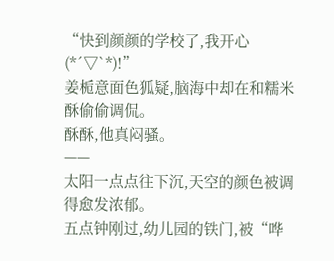“快到颜颜的学校了,我开心(*´▽`*)!”
姜栀意面色狐疑,脑海中却在和糯米酥偷偷调侃。
酥酥,他真闷骚。
——
太阳一点点往下沉,天空的颜色被调得愈发浓郁。
五点钟刚过,幼儿园的铁门,被“哗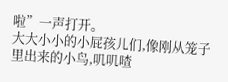啦”一声打开。
大大小小的小屁孩儿们,像刚从笼子里出来的小鸟,叽叽喳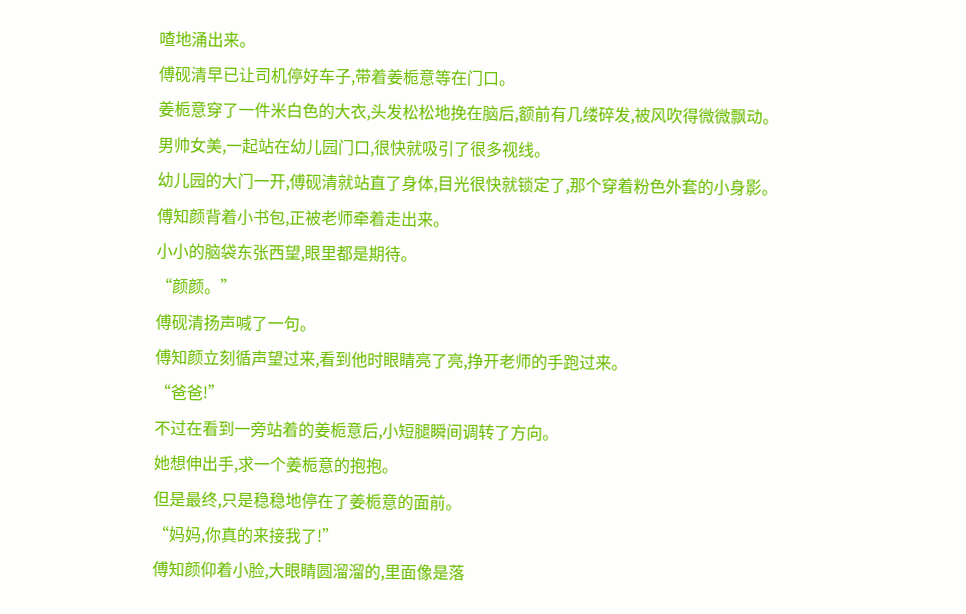喳地涌出来。
傅砚清早已让司机停好车子,带着姜栀意等在门口。
姜栀意穿了一件米白色的大衣,头发松松地挽在脑后,额前有几缕碎发,被风吹得微微飘动。
男帅女美,一起站在幼儿园门口,很快就吸引了很多视线。
幼儿园的大门一开,傅砚清就站直了身体,目光很快就锁定了,那个穿着粉色外套的小身影。
傅知颜背着小书包,正被老师牵着走出来。
小小的脑袋东张西望,眼里都是期待。
“颜颜。”
傅砚清扬声喊了一句。
傅知颜立刻循声望过来,看到他时眼睛亮了亮,挣开老师的手跑过来。
“爸爸!”
不过在看到一旁站着的姜栀意后,小短腿瞬间调转了方向。
她想伸出手,求一个姜栀意的抱抱。
但是最终,只是稳稳地停在了姜栀意的面前。
“妈妈,你真的来接我了!”
傅知颜仰着小脸,大眼睛圆溜溜的,里面像是落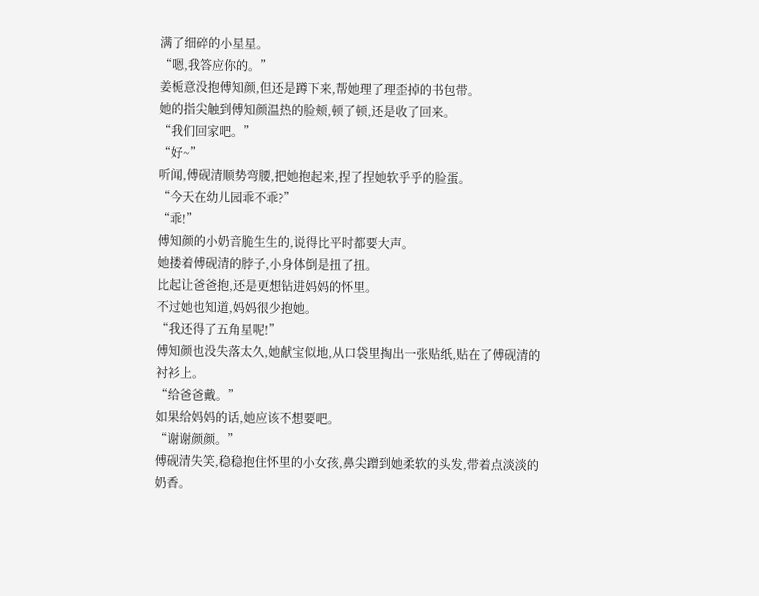满了细碎的小星星。
“嗯,我答应你的。”
姜栀意没抱傅知颜,但还是蹲下来,帮她理了理歪掉的书包带。
她的指尖触到傅知颜温热的脸颊,顿了顿,还是收了回来。
“我们回家吧。”
“好~”
听闻,傅砚清顺势弯腰,把她抱起来,捏了捏她软乎乎的脸蛋。
“今天在幼儿园乖不乖?”
“乖!”
傅知颜的小奶音脆生生的,说得比平时都要大声。
她搂着傅砚清的脖子,小身体倒是扭了扭。
比起让爸爸抱,还是更想钻进妈妈的怀里。
不过她也知道,妈妈很少抱她。
“我还得了五角星呢!”
傅知颜也没失落太久,她献宝似地,从口袋里掏出一张贴纸,贴在了傅砚清的衬衫上。
“给爸爸戴。”
如果给妈妈的话,她应该不想要吧。
“谢谢颜颜。”
傅砚清失笑,稳稳抱住怀里的小女孩,鼻尖蹭到她柔软的头发,带着点淡淡的奶香。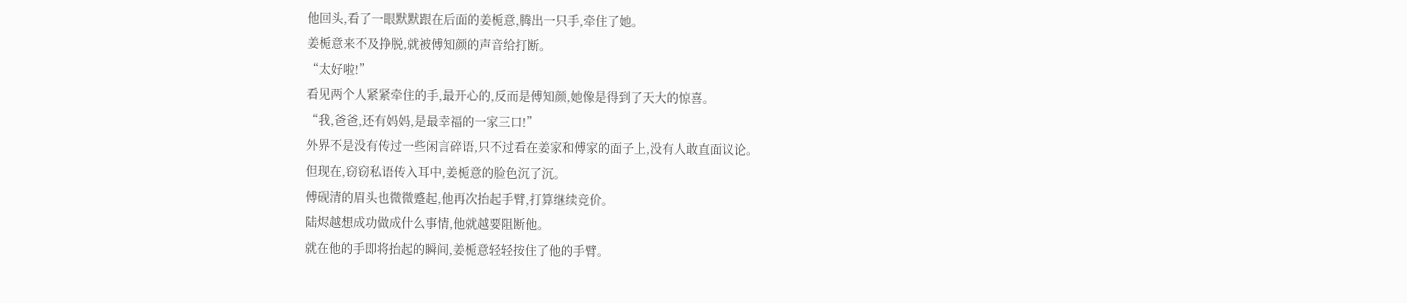他回头,看了一眼默默跟在后面的姜栀意,腾出一只手,牵住了她。
姜栀意来不及挣脱,就被傅知颜的声音给打断。
“太好啦!”
看见两个人紧紧牵住的手,最开心的,反而是傅知颜,她像是得到了天大的惊喜。
“我,爸爸,还有妈妈,是最幸福的一家三口!”
外界不是没有传过一些闲言碎语,只不过看在姜家和傅家的面子上,没有人敢直面议论。
但现在,窃窃私语传入耳中,姜栀意的脸色沉了沉。
傅砚清的眉头也微微蹙起,他再次抬起手臂,打算继续竞价。
陆烬越想成功做成什么事情,他就越要阻断他。
就在他的手即将抬起的瞬间,姜栀意轻轻按住了他的手臂。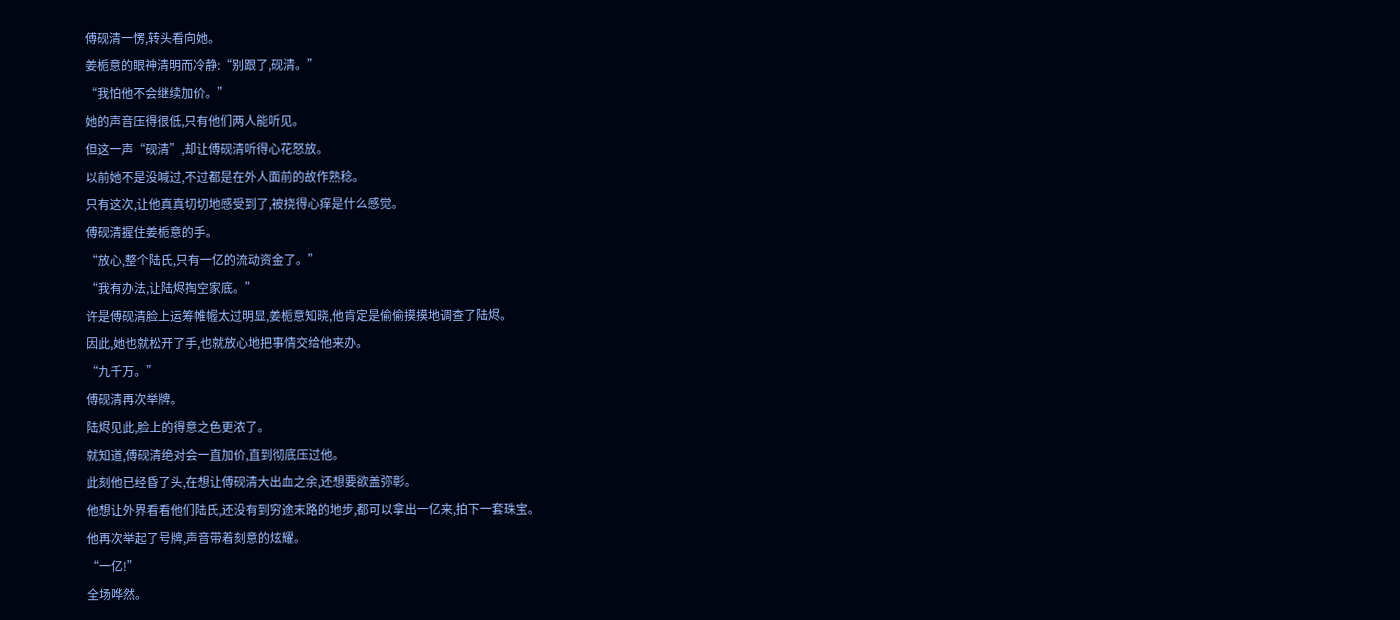傅砚清一愣,转头看向她。
姜栀意的眼神清明而冷静:“别跟了,砚清。”
“我怕他不会继续加价。”
她的声音压得很低,只有他们两人能听见。
但这一声“砚清”,却让傅砚清听得心花怒放。
以前她不是没喊过,不过都是在外人面前的故作熟稔。
只有这次,让他真真切切地感受到了,被挠得心痒是什么感觉。
傅砚清握住姜栀意的手。
“放心,整个陆氏,只有一亿的流动资金了。”
“我有办法,让陆烬掏空家底。”
许是傅砚清脸上运筹帷幄太过明显,姜栀意知晓,他肯定是偷偷摸摸地调查了陆烬。
因此,她也就松开了手,也就放心地把事情交给他来办。
“九千万。”
傅砚清再次举牌。
陆烬见此,脸上的得意之色更浓了。
就知道,傅砚清绝对会一直加价,直到彻底压过他。
此刻他已经昏了头,在想让傅砚清大出血之余,还想要欲盖弥彰。
他想让外界看看他们陆氏,还没有到穷途末路的地步,都可以拿出一亿来,拍下一套珠宝。
他再次举起了号牌,声音带着刻意的炫耀。
“一亿!”
全场哗然。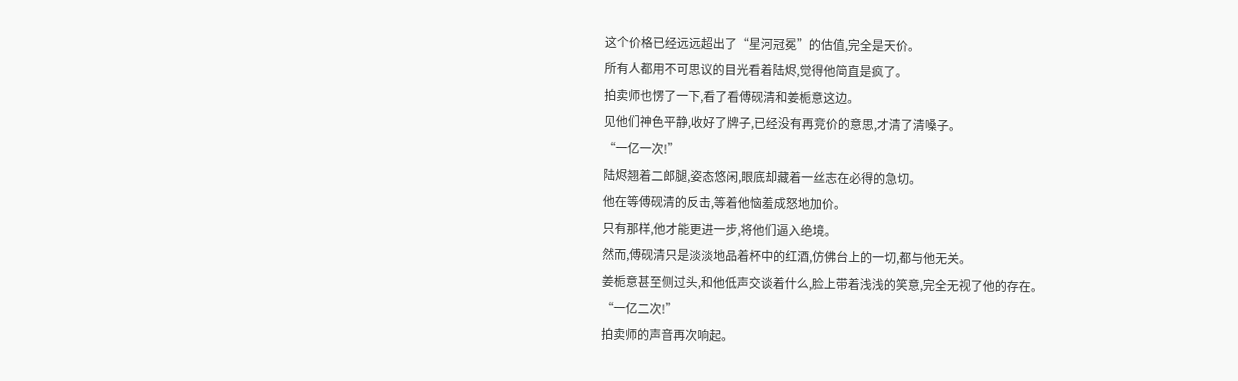这个价格已经远远超出了“星河冠冕”的估值,完全是天价。
所有人都用不可思议的目光看着陆烬,觉得他简直是疯了。
拍卖师也愣了一下,看了看傅砚清和姜栀意这边。
见他们神色平静,收好了牌子,已经没有再竞价的意思,才清了清嗓子。
“一亿一次!”
陆烬翘着二郎腿,姿态悠闲,眼底却藏着一丝志在必得的急切。
他在等傅砚清的反击,等着他恼羞成怒地加价。
只有那样,他才能更进一步,将他们逼入绝境。
然而,傅砚清只是淡淡地品着杯中的红酒,仿佛台上的一切,都与他无关。
姜栀意甚至侧过头,和他低声交谈着什么,脸上带着浅浅的笑意,完全无视了他的存在。
“一亿二次!”
拍卖师的声音再次响起。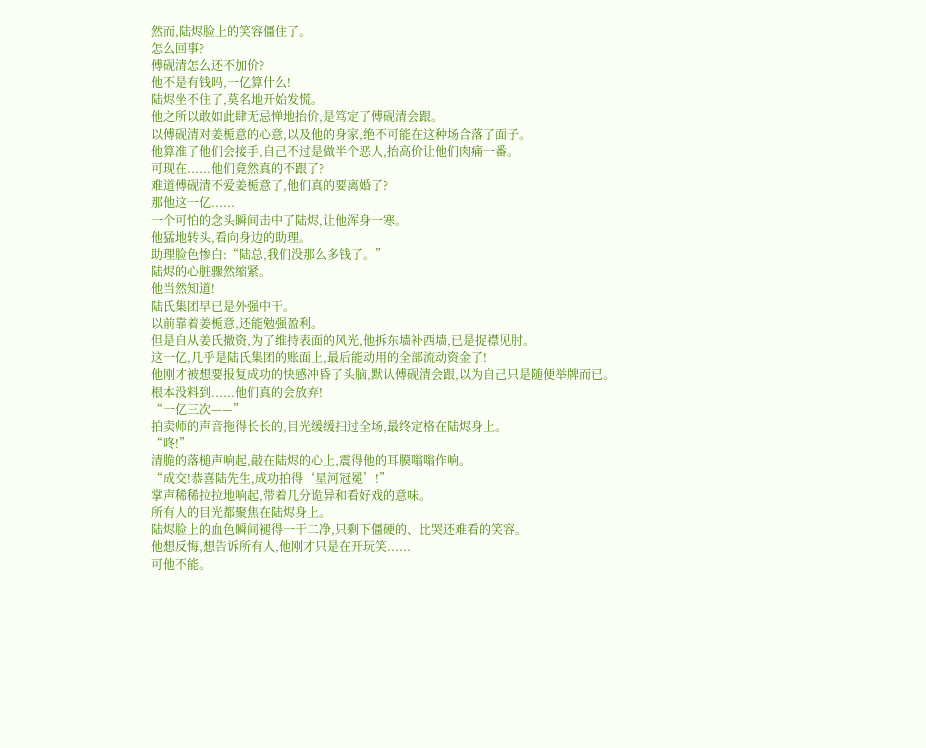然而,陆烬脸上的笑容僵住了。
怎么回事?
傅砚清怎么还不加价?
他不是有钱吗,一亿算什么!
陆烬坐不住了,莫名地开始发慌。
他之所以敢如此肆无忌惮地抬价,是笃定了傅砚清会跟。
以傅砚清对姜栀意的心意,以及他的身家,绝不可能在这种场合落了面子。
他算准了他们会接手,自己不过是做半个恶人,抬高价让他们肉痛一番。
可现在......他们竟然真的不跟了?
难道傅砚清不爱姜栀意了,他们真的要离婚了?
那他这一亿......
一个可怕的念头瞬间击中了陆烬,让他浑身一寒。
他猛地转头,看向身边的助理。
助理脸色惨白:“陆总,我们没那么多钱了。”
陆烬的心脏骤然缩紧。
他当然知道!
陆氏集团早已是外强中干。
以前靠着姜栀意,还能勉强盈利。
但是自从姜氏撤资,为了维持表面的风光,他拆东墙补西墙,已是捉襟见肘。
这一亿,几乎是陆氏集团的账面上,最后能动用的全部流动资金了!
他刚才被想要报复成功的快感冲昏了头脑,默认傅砚清会跟,以为自己只是随便举牌而已。
根本没料到......他们真的会放弃!
“一亿三次——”
拍卖师的声音拖得长长的,目光缓缓扫过全场,最终定格在陆烬身上。
“咚!”
清脆的落槌声响起,敲在陆烬的心上,震得他的耳膜嗡嗡作响。
“成交!恭喜陆先生,成功拍得‘星河冠冕’!”
掌声稀稀拉拉地响起,带着几分诡异和看好戏的意味。
所有人的目光都聚焦在陆烬身上。
陆烬脸上的血色瞬间褪得一干二净,只剩下僵硬的、比哭还难看的笑容。
他想反悔,想告诉所有人,他刚才只是在开玩笑......
可他不能。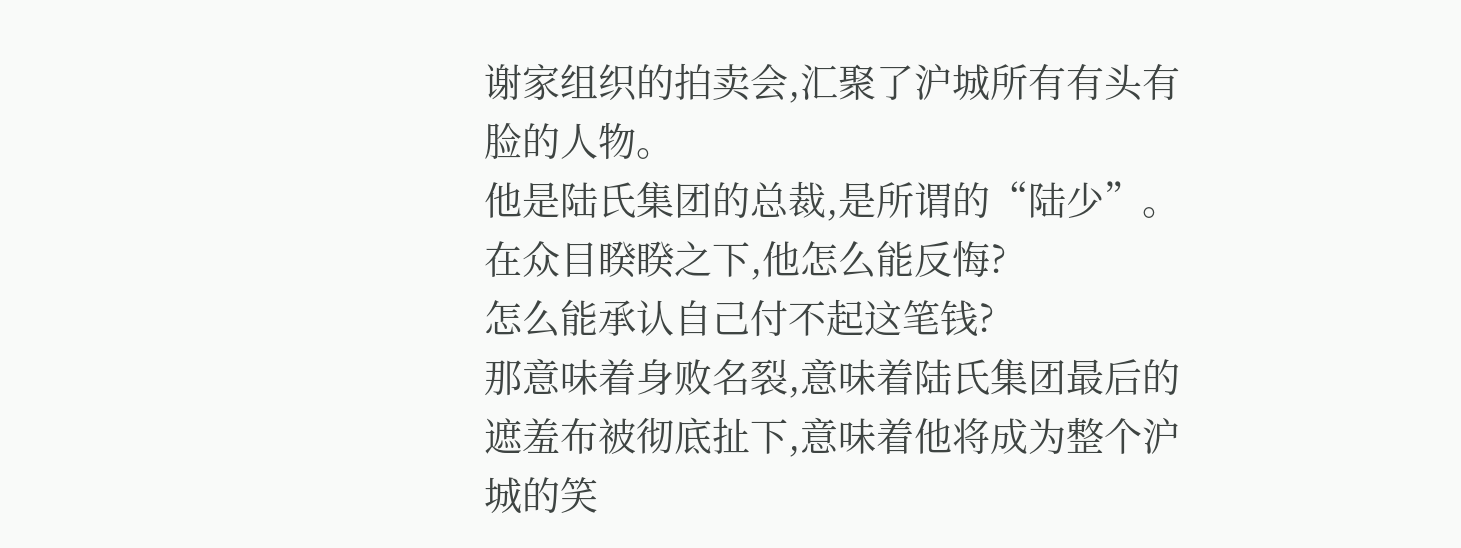谢家组织的拍卖会,汇聚了沪城所有有头有脸的人物。
他是陆氏集团的总裁,是所谓的“陆少”。
在众目睽睽之下,他怎么能反悔?
怎么能承认自己付不起这笔钱?
那意味着身败名裂,意味着陆氏集团最后的遮羞布被彻底扯下,意味着他将成为整个沪城的笑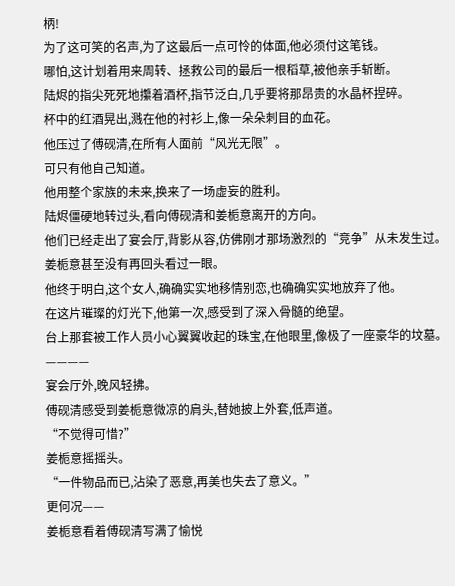柄!
为了这可笑的名声,为了这最后一点可怜的体面,他必须付这笔钱。
哪怕,这计划着用来周转、拯救公司的最后一根稻草,被他亲手斩断。
陆烬的指尖死死地攥着酒杯,指节泛白,几乎要将那昂贵的水晶杯捏碎。
杯中的红酒晃出,溅在他的衬衫上,像一朵朵刺目的血花。
他压过了傅砚清,在所有人面前“风光无限”。
可只有他自己知道。
他用整个家族的未来,换来了一场虚妄的胜利。
陆烬僵硬地转过头,看向傅砚清和姜栀意离开的方向。
他们已经走出了宴会厅,背影从容,仿佛刚才那场激烈的“竞争”从未发生过。
姜栀意甚至没有再回头看过一眼。
他终于明白,这个女人,确确实实地移情别恋,也确确实实地放弃了他。
在这片璀璨的灯光下,他第一次,感受到了深入骨髓的绝望。
台上那套被工作人员小心翼翼收起的珠宝,在他眼里,像极了一座豪华的坟墓。
————
宴会厅外,晚风轻拂。
傅砚清感受到姜栀意微凉的肩头,替她披上外套,低声道。
“不觉得可惜?”
姜栀意摇摇头。
“一件物品而已,沾染了恶意,再美也失去了意义。”
更何况——
姜栀意看着傅砚清写满了愉悦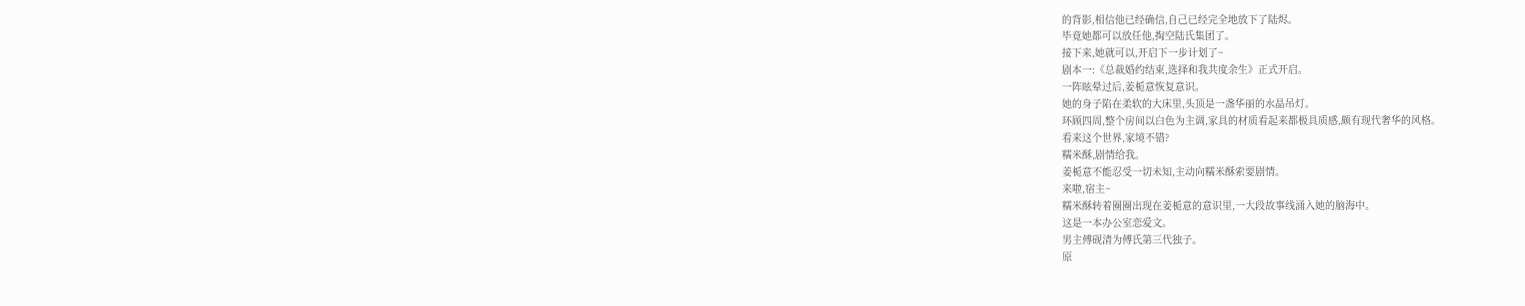的背影,相信他已经确信,自己已经完全地放下了陆烬。
毕竟她都可以放任他,掏空陆氏集团了。
接下来,她就可以,开启下一步计划了~
剧本一:《总裁婚约结束,选择和我共度余生》正式开启。
一阵眩晕过后,姜栀意恢复意识。
她的身子陷在柔软的大床里,头顶是一盏华丽的水晶吊灯。
环顾四周,整个房间以白色为主调,家具的材质看起来都极具质感,颇有现代奢华的风格。
看来这个世界,家境不错?
糯米酥,剧情给我。
姜栀意不能忍受一切未知,主动向糯米酥索要剧情。
来啦,宿主~
糯米酥转着圈圈出现在姜栀意的意识里,一大段故事线涌入她的脑海中。
这是一本办公室恋爱文。
男主傅砚清为傅氏第三代独子。
原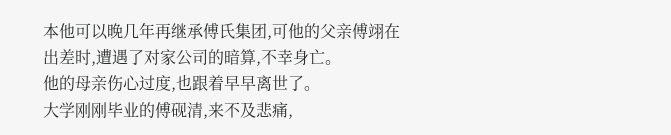本他可以晚几年再继承傅氏集团,可他的父亲傅翊在出差时,遭遇了对家公司的暗算,不幸身亡。
他的母亲伤心过度,也跟着早早离世了。
大学刚刚毕业的傅砚清,来不及悲痛,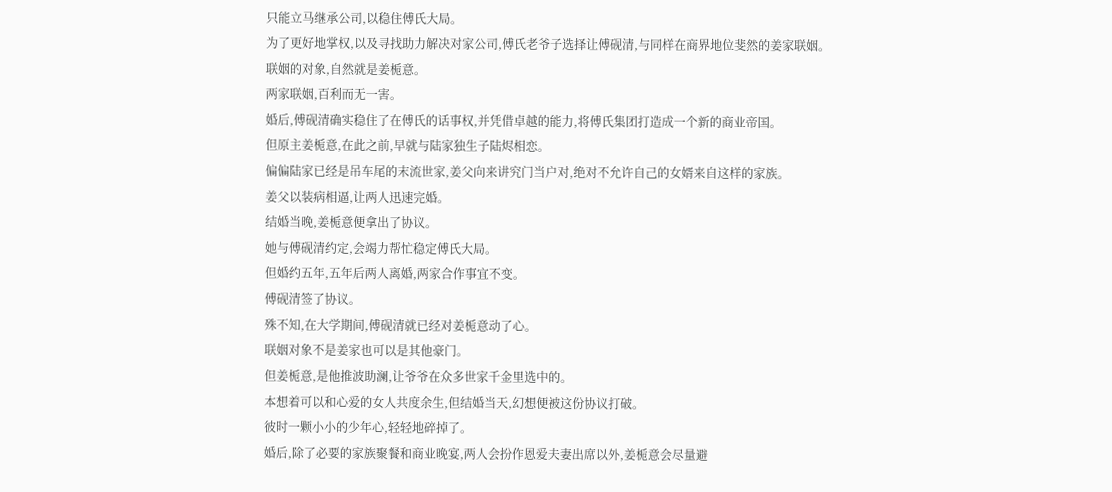只能立马继承公司,以稳住傅氏大局。
为了更好地掌权,以及寻找助力解决对家公司,傅氏老爷子选择让傅砚清,与同样在商界地位斐然的姜家联姻。
联姻的对象,自然就是姜栀意。
两家联姻,百利而无一害。
婚后,傅砚清确实稳住了在傅氏的话事权,并凭借卓越的能力,将傅氏集团打造成一个新的商业帝国。
但原主姜栀意,在此之前,早就与陆家独生子陆烬相恋。
偏偏陆家已经是吊车尾的末流世家,姜父向来讲究门当户对,绝对不允许自己的女婿来自这样的家族。
姜父以装病相逼,让两人迅速完婚。
结婚当晚,姜栀意便拿出了协议。
她与傅砚清约定,会竭力帮忙稳定傅氏大局。
但婚约五年,五年后两人离婚,两家合作事宜不变。
傅砚清签了协议。
殊不知,在大学期间,傅砚清就已经对姜栀意动了心。
联姻对象不是姜家也可以是其他豪门。
但姜栀意,是他推波助澜,让爷爷在众多世家千金里选中的。
本想着可以和心爱的女人共度余生,但结婚当天,幻想便被这份协议打破。
彼时一颗小小的少年心,轻轻地碎掉了。
婚后,除了必要的家族聚餐和商业晚宴,两人会扮作恩爱夫妻出席以外,姜栀意会尽量避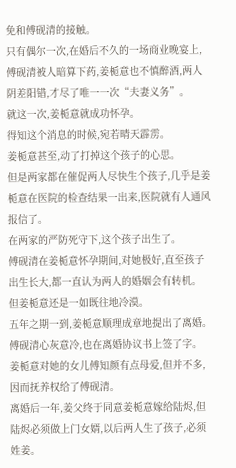免和傅砚清的接触。
只有偶尔一次,在婚后不久的一场商业晚宴上,傅砚清被人暗算下药,姜栀意也不慎醉酒,两人阴差阳错,才尽了唯一一次“夫妻义务”。
就这一次,姜栀意就成功怀孕。
得知这个消息的时候,宛若晴天霹雳。
姜栀意甚至,动了打掉这个孩子的心思。
但是两家都在催促两人尽快生个孩子,几乎是姜栀意在医院的检查结果一出来,医院就有人通风报信了。
在两家的严防死守下,这个孩子出生了。
傅砚清在姜栀意怀孕期间,对她极好,直至孩子出生长大,都一直认为两人的婚姻会有转机。
但姜栀意还是一如既往地冷漠。
五年之期一到,姜栀意顺理成章地提出了离婚。
傅砚清心灰意冷,也在离婚协议书上签了字。
姜栀意对她的女儿傅知颜有点母爱,但并不多,因而抚养权给了傅砚清。
离婚后一年,姜父终于同意姜栀意嫁给陆烬,但陆烬必须做上门女婿,以后两人生了孩子,必须姓姜。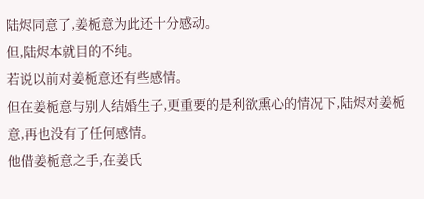陆烬同意了,姜栀意为此还十分感动。
但,陆烬本就目的不纯。
若说以前对姜栀意还有些感情。
但在姜栀意与别人结婚生子,更重要的是利欲熏心的情况下,陆烬对姜栀意,再也没有了任何感情。
他借姜栀意之手,在姜氏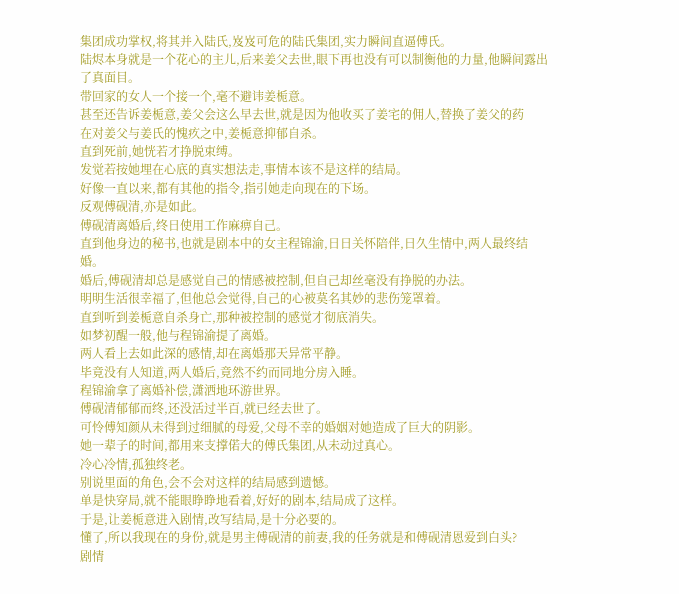集团成功掌权,将其并入陆氏,岌岌可危的陆氏集团,实力瞬间直逼傅氏。
陆烬本身就是一个花心的主儿,后来姜父去世,眼下再也没有可以制衡他的力量,他瞬间露出了真面目。
带回家的女人一个接一个,毫不避讳姜栀意。
甚至还告诉姜栀意,姜父会这么早去世,就是因为他收买了姜宅的佣人,替换了姜父的药
在对姜父与姜氏的愧疚之中,姜栀意抑郁自杀。
直到死前,她恍若才挣脱束缚。
发觉若按她埋在心底的真实想法走,事情本该不是这样的结局。
好像一直以来,都有其他的指令,指引她走向现在的下场。
反观傅砚清,亦是如此。
傅砚清离婚后,终日使用工作麻痹自己。
直到他身边的秘书,也就是剧本中的女主程锦渝,日日关怀陪伴,日久生情中,两人最终结婚。
婚后,傅砚清却总是感觉自己的情感被控制,但自己却丝毫没有挣脱的办法。
明明生活很幸福了,但他总会觉得,自己的心被莫名其妙的悲伤笼罩着。
直到听到姜栀意自杀身亡,那种被控制的感觉才彻底消失。
如梦初醒一般,他与程锦渝提了离婚。
两人看上去如此深的感情,却在离婚那天异常平静。
毕竟没有人知道,两人婚后,竟然不约而同地分房入睡。
程锦渝拿了离婚补偿,潇洒地环游世界。
傅砚清郁郁而终,还没活过半百,就已经去世了。
可怜傅知颜从未得到过细腻的母爱,父母不幸的婚姻对她造成了巨大的阴影。
她一辈子的时间,都用来支撑偌大的傅氏集团,从未动过真心。
冷心冷情,孤独终老。
别说里面的角色,会不会对这样的结局感到遗憾。
单是快穿局,就不能眼睁睁地看着,好好的剧本,结局成了这样。
于是,让姜栀意进入剧情,改写结局,是十分必要的。
懂了,所以我现在的身份,就是男主傅砚清的前妻,我的任务就是和傅砚清恩爱到白头?
剧情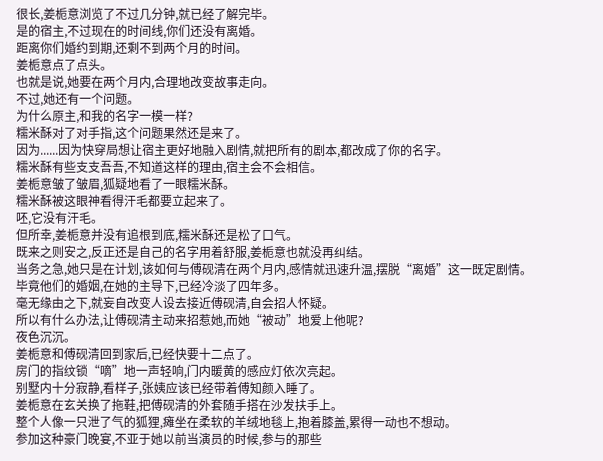很长,姜栀意浏览了不过几分钟,就已经了解完毕。
是的宿主,不过现在的时间线,你们还没有离婚。
距离你们婚约到期,还剩不到两个月的时间。
姜栀意点了点头。
也就是说,她要在两个月内,合理地改变故事走向。
不过,她还有一个问题。
为什么原主,和我的名字一模一样?
糯米酥对了对手指,这个问题果然还是来了。
因为......因为快穿局想让宿主更好地融入剧情,就把所有的剧本,都改成了你的名字。
糯米酥有些支支吾吾,不知道这样的理由,宿主会不会相信。
姜栀意皱了皱眉,狐疑地看了一眼糯米酥。
糯米酥被这眼神看得汗毛都要立起来了。
呸,它没有汗毛。
但所幸,姜栀意并没有追根到底,糯米酥还是松了口气。
既来之则安之,反正还是自己的名字用着舒服,姜栀意也就没再纠结。
当务之急,她只是在计划,该如何与傅砚清在两个月内,感情就迅速升温,摆脱“离婚”这一既定剧情。
毕竟他们的婚姻,在她的主导下,已经冷淡了四年多。
毫无缘由之下,就妄自改变人设去接近傅砚清,自会招人怀疑。
所以有什么办法,让傅砚清主动来招惹她,而她“被动”地爱上他呢?
夜色沉沉。
姜栀意和傅砚清回到家后,已经快要十二点了。
房门的指纹锁“嘀”地一声轻响,门内暖黄的感应灯依次亮起。
别墅内十分寂静,看样子,张姨应该已经带着傅知颜入睡了。
姜栀意在玄关换了拖鞋,把傅砚清的外套随手搭在沙发扶手上。
整个人像一只泄了气的狐狸,瘫坐在柔软的羊绒地毯上,抱着膝盖,累得一动也不想动。
参加这种豪门晚宴,不亚于她以前当演员的时候,参与的那些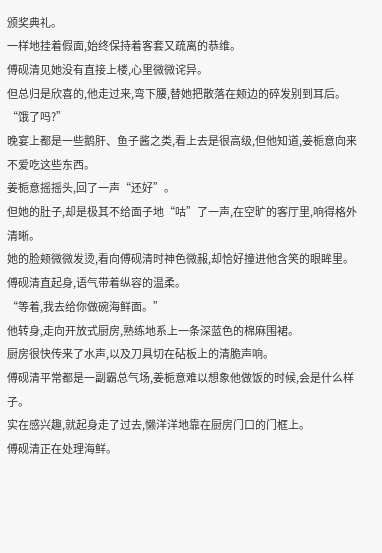颁奖典礼。
一样地挂着假面,始终保持着客套又疏离的恭维。
傅砚清见她没有直接上楼,心里微微诧异。
但总归是欣喜的,他走过来,弯下腰,替她把散落在颊边的碎发别到耳后。
“饿了吗?”
晚宴上都是一些鹅肝、鱼子酱之类,看上去是很高级,但他知道,姜栀意向来不爱吃这些东西。
姜栀意摇摇头,回了一声“还好”。
但她的肚子,却是极其不给面子地“咕”了一声,在空旷的客厅里,响得格外清晰。
她的脸颊微微发烫,看向傅砚清时神色微赧,却恰好撞进他含笑的眼眸里。
傅砚清直起身,语气带着纵容的温柔。
“等着,我去给你做碗海鲜面。”
他转身,走向开放式厨房,熟练地系上一条深蓝色的棉麻围裙。
厨房很快传来了水声,以及刀具切在砧板上的清脆声响。
傅砚清平常都是一副霸总气场,姜栀意难以想象他做饭的时候,会是什么样子。
实在感兴趣,就起身走了过去,懒洋洋地靠在厨房门口的门框上。
傅砚清正在处理海鲜。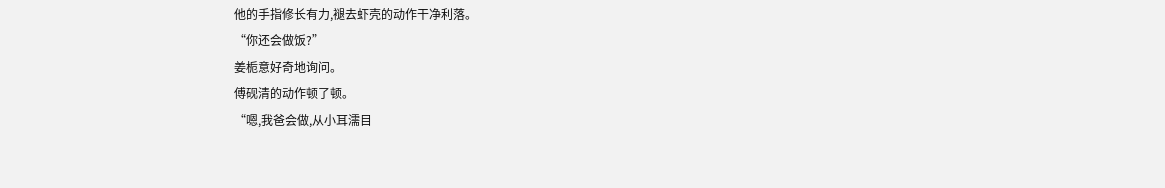他的手指修长有力,褪去虾壳的动作干净利落。
“你还会做饭?”
姜栀意好奇地询问。
傅砚清的动作顿了顿。
“嗯,我爸会做,从小耳濡目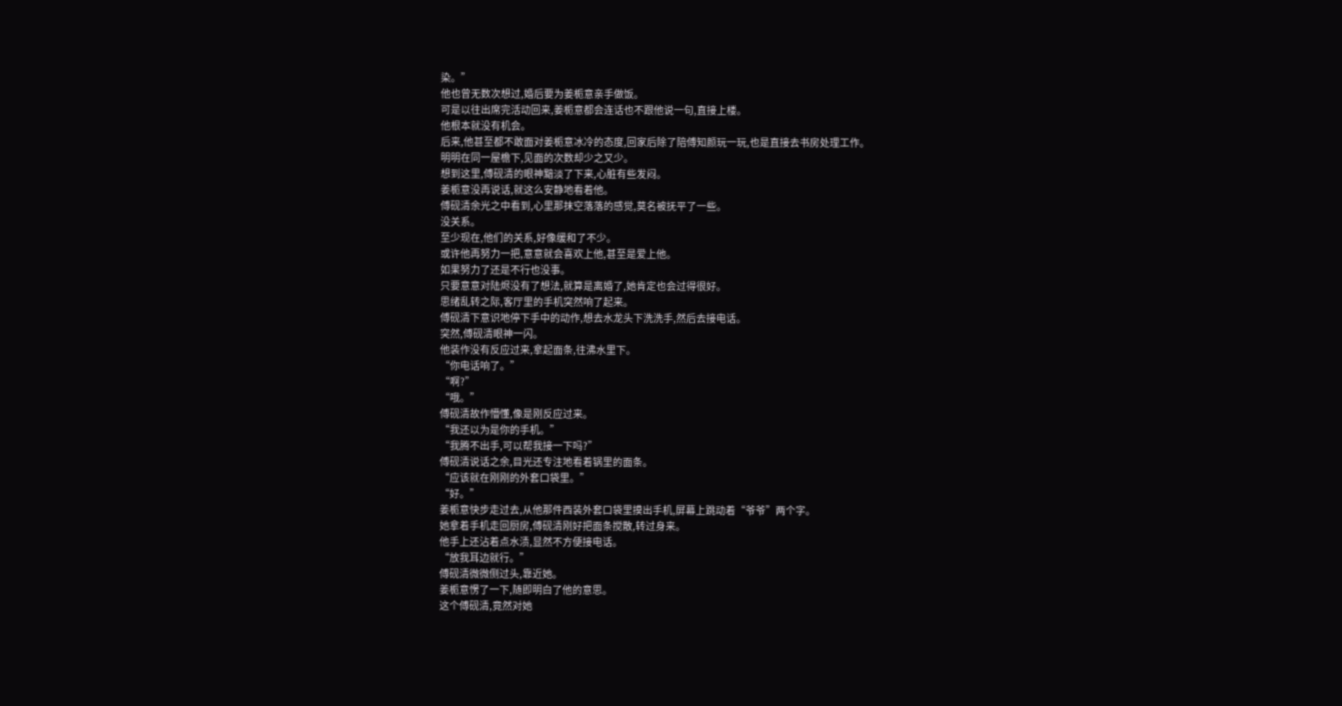染。”
他也曾无数次想过,婚后要为姜栀意亲手做饭。
可是以往出席完活动回来,姜栀意都会连话也不跟他说一句,直接上楼。
他根本就没有机会。
后来,他甚至都不敢面对姜栀意冰冷的态度,回家后除了陪傅知颜玩一玩,也是直接去书房处理工作。
明明在同一屋檐下,见面的次数却少之又少。
想到这里,傅砚清的眼神黯淡了下来,心脏有些发闷。
姜栀意没再说话,就这么安静地看着他。
傅砚清余光之中看到,心里那抹空落落的感觉,莫名被抚平了一些。
没关系。
至少现在,他们的关系,好像缓和了不少。
或许他再努力一把,意意就会喜欢上他,甚至是爱上他。
如果努力了还是不行也没事。
只要意意对陆烬没有了想法,就算是离婚了,她肯定也会过得很好。
思绪乱转之际,客厅里的手机突然响了起来。
傅砚清下意识地停下手中的动作,想去水龙头下洗洗手,然后去接电话。
突然,傅砚清眼神一闪。
他装作没有反应过来,拿起面条,往沸水里下。
“你电话响了。”
“啊?”
“哦。”
傅砚清故作懵懂,像是刚反应过来。
“我还以为是你的手机。”
“我腾不出手,可以帮我接一下吗?”
傅砚清说话之余,目光还专注地看着锅里的面条。
“应该就在刚刚的外套口袋里。”
“好。”
姜栀意快步走过去,从他那件西装外套口袋里摸出手机,屏幕上跳动着“爷爷”两个字。
她拿着手机走回厨房,傅砚清刚好把面条搅散,转过身来。
他手上还沾着点水渍,显然不方便接电话。
“放我耳边就行。”
傅砚清微微侧过头,靠近她。
姜栀意愣了一下,随即明白了他的意思。
这个傅砚清,竟然对她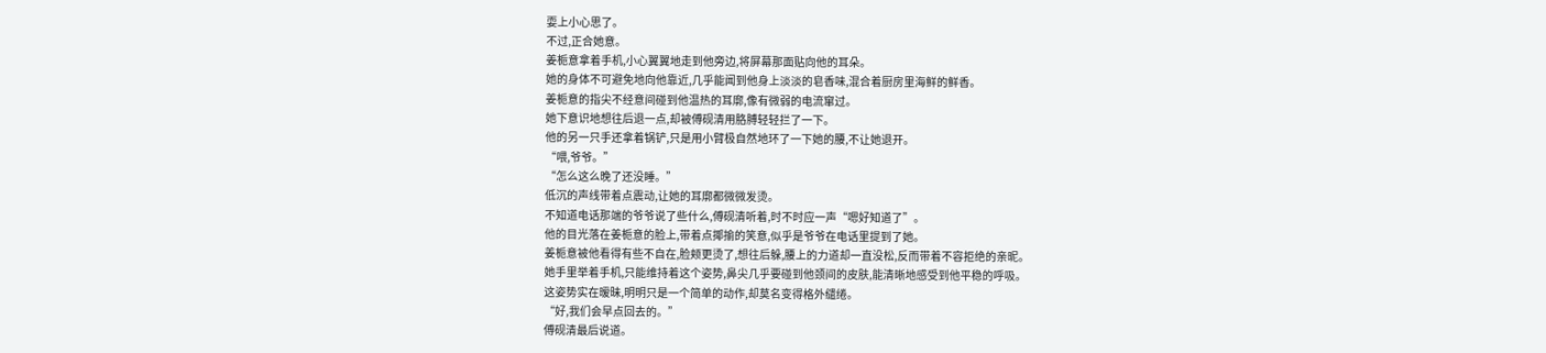耍上小心思了。
不过,正合她意。
姜栀意拿着手机,小心翼翼地走到他旁边,将屏幕那面贴向他的耳朵。
她的身体不可避免地向他靠近,几乎能闻到他身上淡淡的皂香味,混合着厨房里海鲜的鲜香。
姜栀意的指尖不经意间碰到他温热的耳廓,像有微弱的电流窜过。
她下意识地想往后退一点,却被傅砚清用胳膊轻轻拦了一下。
他的另一只手还拿着锅铲,只是用小臂极自然地环了一下她的腰,不让她退开。
“喂,爷爷。”
“怎么这么晚了还没睡。”
低沉的声线带着点震动,让她的耳廓都微微发烫。
不知道电话那端的爷爷说了些什么,傅砚清听着,时不时应一声“嗯好知道了”。
他的目光落在姜栀意的脸上,带着点揶揄的笑意,似乎是爷爷在电话里提到了她。
姜栀意被他看得有些不自在,脸颊更烫了,想往后躲,腰上的力道却一直没松,反而带着不容拒绝的亲昵。
她手里举着手机,只能维持着这个姿势,鼻尖几乎要碰到他颈间的皮肤,能清晰地感受到他平稳的呼吸。
这姿势实在暧昧,明明只是一个简单的动作,却莫名变得格外缱绻。
“好,我们会早点回去的。”
傅砚清最后说道。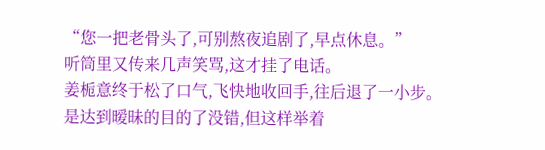“您一把老骨头了,可别熬夜追剧了,早点休息。”
听筒里又传来几声笑骂,这才挂了电话。
姜栀意终于松了口气,飞快地收回手,往后退了一小步。
是达到暧昧的目的了没错,但这样举着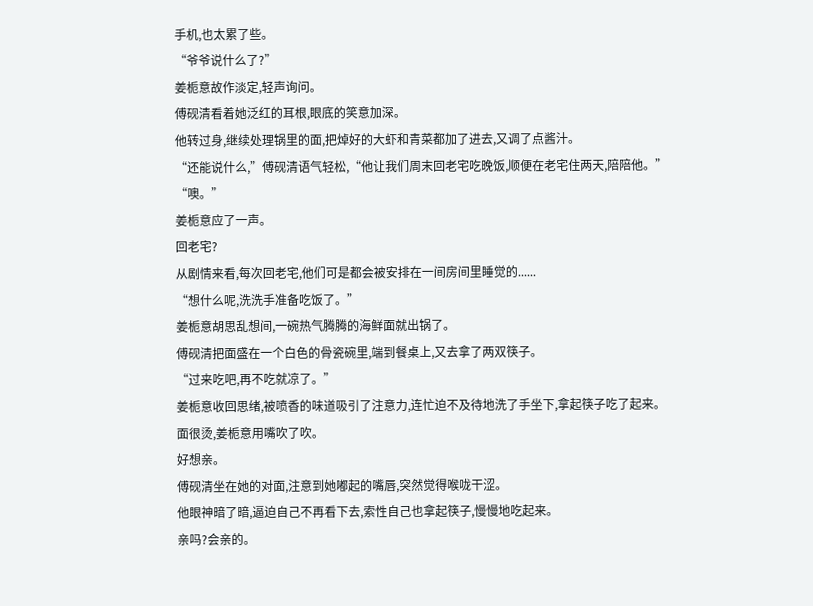手机,也太累了些。
“爷爷说什么了?”
姜栀意故作淡定,轻声询问。
傅砚清看着她泛红的耳根,眼底的笑意加深。
他转过身,继续处理锅里的面,把焯好的大虾和青菜都加了进去,又调了点酱汁。
“还能说什么,”傅砚清语气轻松,“他让我们周末回老宅吃晚饭,顺便在老宅住两天,陪陪他。”
“噢。”
姜栀意应了一声。
回老宅?
从剧情来看,每次回老宅,他们可是都会被安排在一间房间里睡觉的......
“想什么呢,洗洗手准备吃饭了。”
姜栀意胡思乱想间,一碗热气腾腾的海鲜面就出锅了。
傅砚清把面盛在一个白色的骨瓷碗里,端到餐桌上,又去拿了两双筷子。
“过来吃吧,再不吃就凉了。”
姜栀意收回思绪,被喷香的味道吸引了注意力,连忙迫不及待地洗了手坐下,拿起筷子吃了起来。
面很烫,姜栀意用嘴吹了吹。
好想亲。
傅砚清坐在她的对面,注意到她嘟起的嘴唇,突然觉得喉咙干涩。
他眼神暗了暗,逼迫自己不再看下去,索性自己也拿起筷子,慢慢地吃起来。
亲吗?会亲的。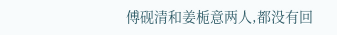傅砚清和姜栀意两人,都没有回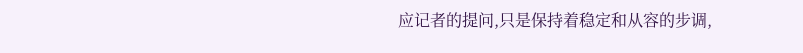应记者的提问,只是保持着稳定和从容的步调,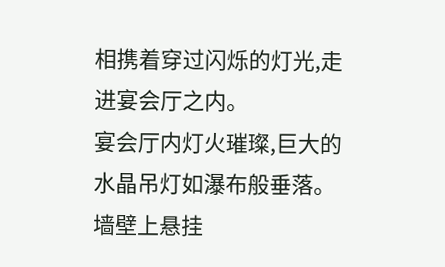相携着穿过闪烁的灯光,走进宴会厅之内。
宴会厅内灯火璀璨,巨大的水晶吊灯如瀑布般垂落。
墙壁上悬挂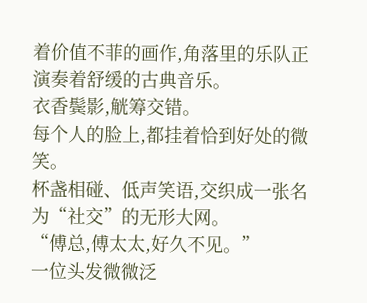着价值不菲的画作,角落里的乐队正演奏着舒缓的古典音乐。
衣香鬓影,觥筹交错。
每个人的脸上,都挂着恰到好处的微笑。
杯盏相碰、低声笑语,交织成一张名为“社交”的无形大网。
“傅总,傅太太,好久不见。”
一位头发微微泛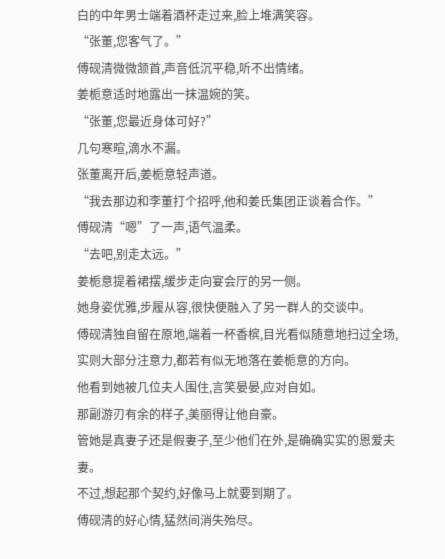白的中年男士端着酒杯走过来,脸上堆满笑容。
“张董,您客气了。”
傅砚清微微颔首,声音低沉平稳,听不出情绪。
姜栀意适时地露出一抹温婉的笑。
“张董,您最近身体可好?”
几句寒暄,滴水不漏。
张董离开后,姜栀意轻声道。
“我去那边和李董打个招呼,他和姜氏集团正谈着合作。”
傅砚清“嗯”了一声,语气温柔。
“去吧,别走太远。”
姜栀意提着裙摆,缓步走向宴会厅的另一侧。
她身姿优雅,步履从容,很快便融入了另一群人的交谈中。
傅砚清独自留在原地,端着一杯香槟,目光看似随意地扫过全场,实则大部分注意力,都若有似无地落在姜栀意的方向。
他看到她被几位夫人围住,言笑晏晏,应对自如。
那副游刃有余的样子,美丽得让他自豪。
管她是真妻子还是假妻子,至少他们在外,是确确实实的恩爱夫妻。
不过,想起那个契约,好像马上就要到期了。
傅砚清的好心情,猛然间消失殆尽。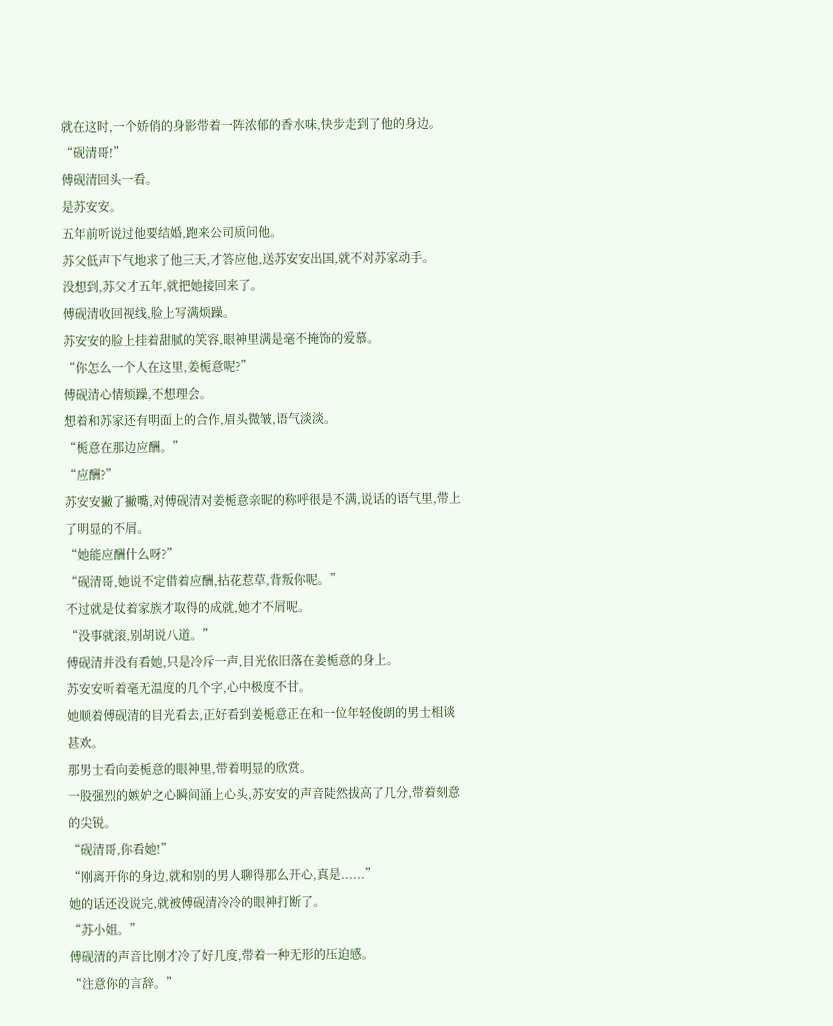就在这时,一个娇俏的身影带着一阵浓郁的香水味,快步走到了他的身边。
“砚清哥!”
傅砚清回头一看。
是苏安安。
五年前听说过他要结婚,跑来公司质问他。
苏父低声下气地求了他三天,才答应他,送苏安安出国,就不对苏家动手。
没想到,苏父才五年,就把她接回来了。
傅砚清收回视线,脸上写满烦躁。
苏安安的脸上挂着甜腻的笑容,眼神里满是毫不掩饰的爱慕。
“你怎么一个人在这里,姜栀意呢?”
傅砚清心情烦躁,不想理会。
想着和苏家还有明面上的合作,眉头微皱,语气淡淡。
“栀意在那边应酬。”
“应酬?”
苏安安撇了撇嘴,对傅砚清对姜栀意亲昵的称呼很是不满,说话的语气里,带上了明显的不屑。
“她能应酬什么呀?”
“砚清哥,她说不定借着应酬,拈花惹草,背叛你呢。”
不过就是仗着家族才取得的成就,她才不屑呢。
“没事就滚,别胡说八道。”
傅砚清并没有看她,只是冷斥一声,目光依旧落在姜栀意的身上。
苏安安听着毫无温度的几个字,心中极度不甘。
她顺着傅砚清的目光看去,正好看到姜栀意正在和一位年轻俊朗的男士相谈甚欢。
那男士看向姜栀意的眼神里,带着明显的欣赏。
一股强烈的嫉妒之心瞬间涌上心头,苏安安的声音陡然拔高了几分,带着刻意的尖锐。
“砚清哥,你看她!”
“刚离开你的身边,就和别的男人聊得那么开心,真是......”
她的话还没说完,就被傅砚清冷冷的眼神打断了。
“苏小姐。”
傅砚清的声音比刚才冷了好几度,带着一种无形的压迫感。
“注意你的言辞。”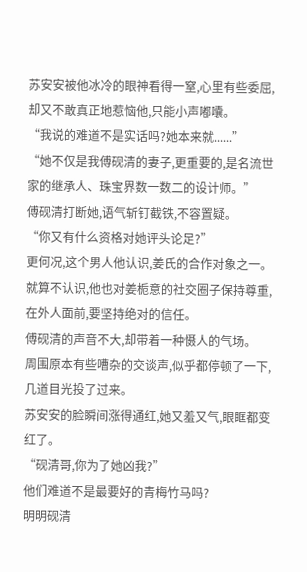苏安安被他冰冷的眼神看得一窒,心里有些委屈,却又不敢真正地惹恼他,只能小声嘟囔。
“我说的难道不是实话吗?她本来就......”
“她不仅是我傅砚清的妻子,更重要的,是名流世家的继承人、珠宝界数一数二的设计师。”
傅砚清打断她,语气斩钉截铁,不容置疑。
“你又有什么资格对她评头论足?”
更何况,这个男人他认识,姜氏的合作对象之一。
就算不认识,他也对姜栀意的社交圈子保持尊重,在外人面前,要坚持绝对的信任。
傅砚清的声音不大,却带着一种慑人的气场。
周围原本有些嘈杂的交谈声,似乎都停顿了一下,几道目光投了过来。
苏安安的脸瞬间涨得通红,她又羞又气,眼眶都变红了。
“砚清哥,你为了她凶我?”
他们难道不是最要好的青梅竹马吗?
明明砚清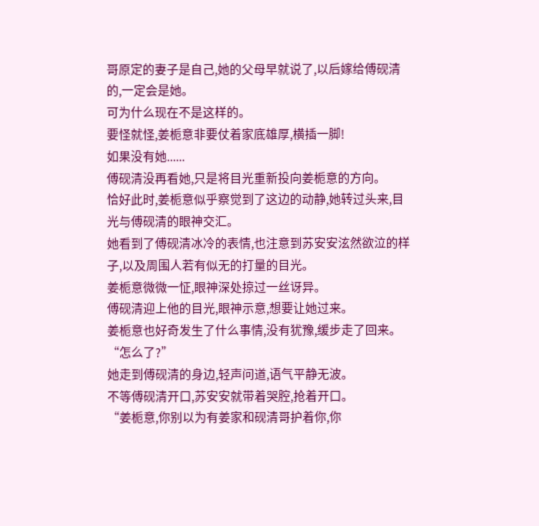哥原定的妻子是自己,她的父母早就说了,以后嫁给傅砚清的,一定会是她。
可为什么现在不是这样的。
要怪就怪,姜栀意非要仗着家底雄厚,横插一脚!
如果没有她......
傅砚清没再看她,只是将目光重新投向姜栀意的方向。
恰好此时,姜栀意似乎察觉到了这边的动静,她转过头来,目光与傅砚清的眼神交汇。
她看到了傅砚清冰冷的表情,也注意到苏安安泫然欲泣的样子,以及周围人若有似无的打量的目光。
姜栀意微微一怔,眼神深处掠过一丝讶异。
傅砚清迎上他的目光,眼神示意,想要让她过来。
姜栀意也好奇发生了什么事情,没有犹豫,缓步走了回来。
“怎么了?”
她走到傅砚清的身边,轻声问道,语气平静无波。
不等傅砚清开口,苏安安就带着哭腔,抢着开口。
“姜栀意,你别以为有姜家和砚清哥护着你,你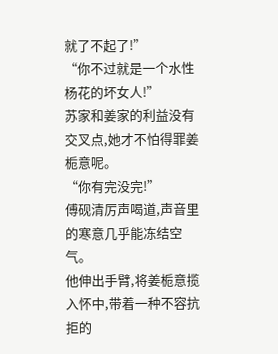就了不起了!”
“你不过就是一个水性杨花的坏女人!”
苏家和姜家的利益没有交叉点,她才不怕得罪姜栀意呢。
“你有完没完!”
傅砚清厉声喝道,声音里的寒意几乎能冻结空气。
他伸出手臂,将姜栀意揽入怀中,带着一种不容抗拒的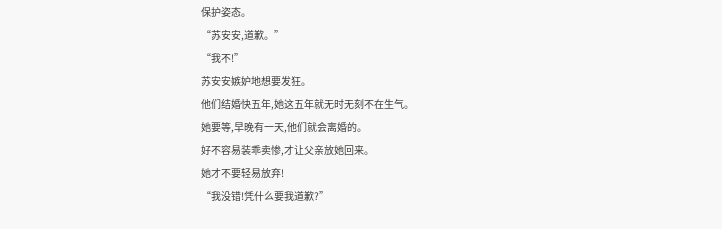保护姿态。
“苏安安,道歉。”
“我不!”
苏安安嫉妒地想要发狂。
他们结婚快五年,她这五年就无时无刻不在生气。
她要等,早晚有一天,他们就会离婚的。
好不容易装乖卖惨,才让父亲放她回来。
她才不要轻易放弃!
“我没错!凭什么要我道歉?”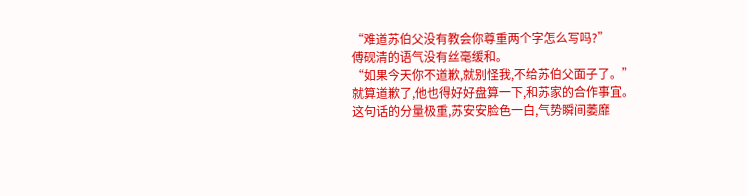“难道苏伯父没有教会你尊重两个字怎么写吗?”
傅砚清的语气没有丝毫缓和。
“如果今天你不道歉,就别怪我,不给苏伯父面子了。”
就算道歉了,他也得好好盘算一下,和苏家的合作事宜。
这句话的分量极重,苏安安脸色一白,气势瞬间萎靡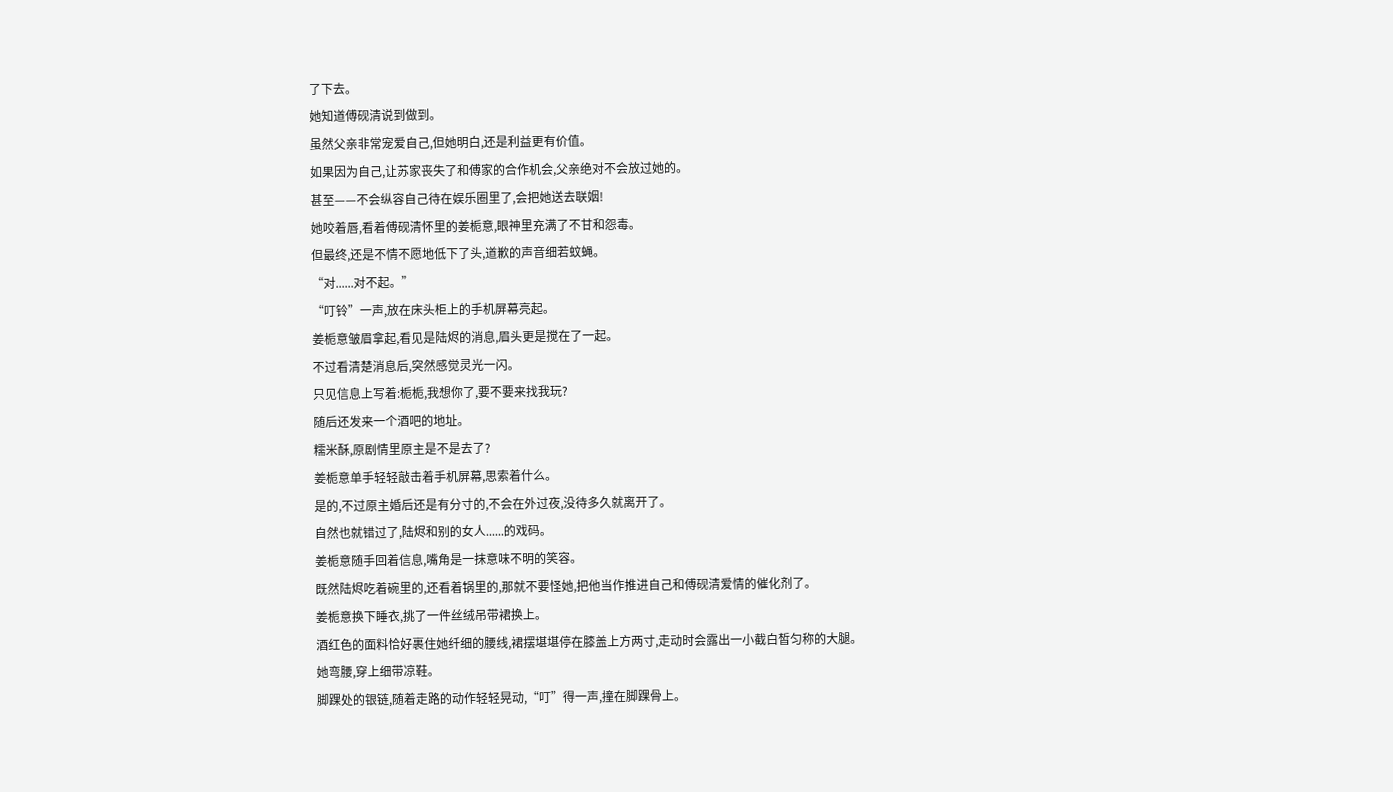了下去。
她知道傅砚清说到做到。
虽然父亲非常宠爱自己,但她明白,还是利益更有价值。
如果因为自己,让苏家丧失了和傅家的合作机会,父亲绝对不会放过她的。
甚至——不会纵容自己待在娱乐圈里了,会把她送去联姻!
她咬着唇,看着傅砚清怀里的姜栀意,眼神里充满了不甘和怨毒。
但最终,还是不情不愿地低下了头,道歉的声音细若蚊蝇。
“对......对不起。”
“叮铃”一声,放在床头柜上的手机屏幕亮起。
姜栀意皱眉拿起,看见是陆烬的消息,眉头更是搅在了一起。
不过看清楚消息后,突然感觉灵光一闪。
只见信息上写着:栀栀,我想你了,要不要来找我玩?
随后还发来一个酒吧的地址。
糯米酥,原剧情里原主是不是去了?
姜栀意单手轻轻敲击着手机屏幕,思索着什么。
是的,不过原主婚后还是有分寸的,不会在外过夜,没待多久就离开了。
自然也就错过了,陆烬和别的女人......的戏码。
姜栀意随手回着信息,嘴角是一抹意味不明的笑容。
既然陆烬吃着碗里的,还看着锅里的,那就不要怪她,把他当作推进自己和傅砚清爱情的催化剂了。
姜栀意换下睡衣,挑了一件丝绒吊带裙换上。
酒红色的面料恰好裹住她纤细的腰线,裙摆堪堪停在膝盖上方两寸,走动时会露出一小截白皙匀称的大腿。
她弯腰,穿上细带凉鞋。
脚踝处的银链,随着走路的动作轻轻晃动,“叮”得一声,撞在脚踝骨上。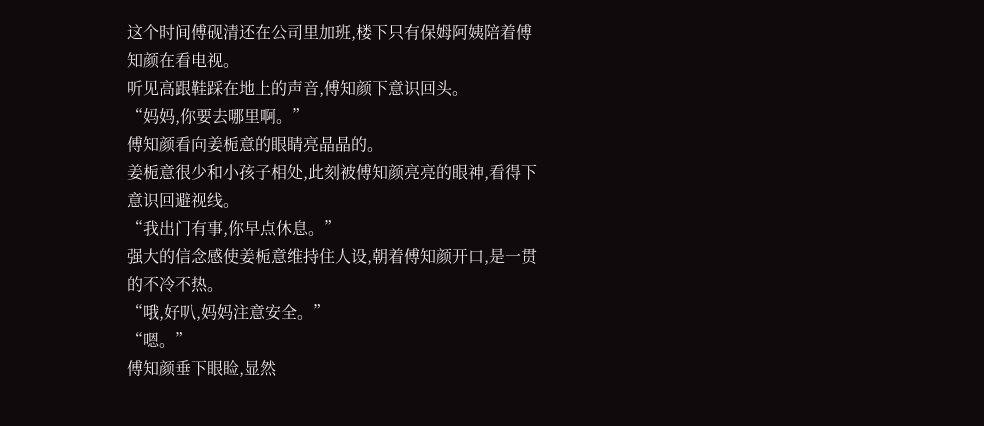这个时间傅砚清还在公司里加班,楼下只有保姆阿姨陪着傅知颜在看电视。
听见高跟鞋踩在地上的声音,傅知颜下意识回头。
“妈妈,你要去哪里啊。”
傅知颜看向姜栀意的眼睛亮晶晶的。
姜栀意很少和小孩子相处,此刻被傅知颜亮亮的眼神,看得下意识回避视线。
“我出门有事,你早点休息。”
强大的信念感使姜栀意维持住人设,朝着傅知颜开口,是一贯的不冷不热。
“哦,好叭,妈妈注意安全。”
“嗯。”
傅知颜垂下眼睑,显然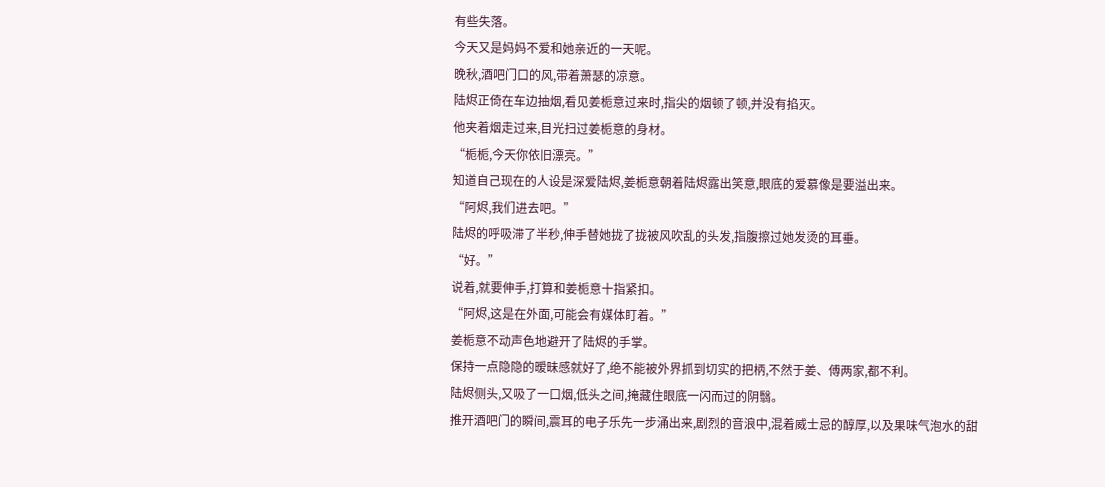有些失落。
今天又是妈妈不爱和她亲近的一天呢。
晚秋,酒吧门口的风,带着萧瑟的凉意。
陆烬正倚在车边抽烟,看见姜栀意过来时,指尖的烟顿了顿,并没有掐灭。
他夹着烟走过来,目光扫过姜栀意的身材。
“栀栀,今天你依旧漂亮。”
知道自己现在的人设是深爱陆烬,姜栀意朝着陆烬露出笑意,眼底的爱慕像是要溢出来。
“阿烬,我们进去吧。”
陆烬的呼吸滞了半秒,伸手替她拢了拢被风吹乱的头发,指腹擦过她发烫的耳垂。
“好。”
说着,就要伸手,打算和姜栀意十指紧扣。
“阿烬,这是在外面,可能会有媒体盯着。”
姜栀意不动声色地避开了陆烬的手掌。
保持一点隐隐的暧昧感就好了,绝不能被外界抓到切实的把柄,不然于姜、傅两家,都不利。
陆烬侧头,又吸了一口烟,低头之间,掩藏住眼底一闪而过的阴翳。
推开酒吧门的瞬间,震耳的电子乐先一步涌出来,剧烈的音浪中,混着威士忌的醇厚,以及果味气泡水的甜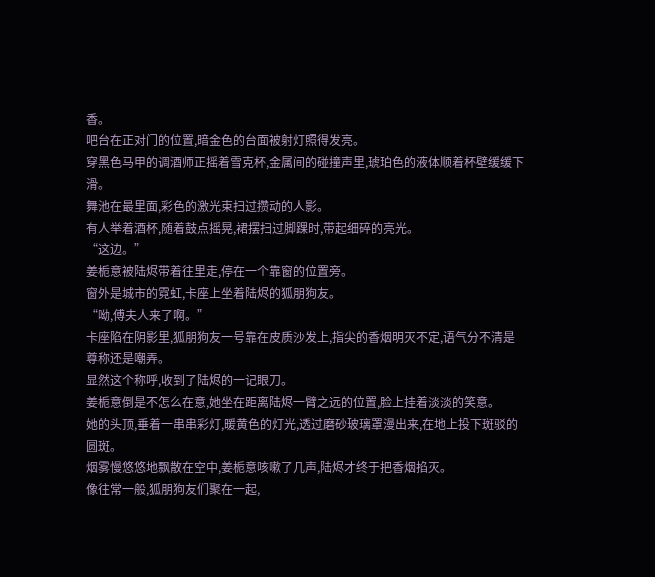香。
吧台在正对门的位置,暗金色的台面被射灯照得发亮。
穿黑色马甲的调酒师正摇着雪克杯,金属间的碰撞声里,琥珀色的液体顺着杯壁缓缓下滑。
舞池在最里面,彩色的激光束扫过攒动的人影。
有人举着酒杯,随着鼓点摇晃,裙摆扫过脚踝时,带起细碎的亮光。
“这边。”
姜栀意被陆烬带着往里走,停在一个靠窗的位置旁。
窗外是城市的霓虹,卡座上坐着陆烬的狐朋狗友。
“呦,傅夫人来了啊。”
卡座陷在阴影里,狐朋狗友一号靠在皮质沙发上,指尖的香烟明灭不定,语气分不清是尊称还是嘲弄。
显然这个称呼,收到了陆烬的一记眼刀。
姜栀意倒是不怎么在意,她坐在距离陆烬一臂之远的位置,脸上挂着淡淡的笑意。
她的头顶,垂着一串串彩灯,暖黄色的灯光,透过磨砂玻璃罩漫出来,在地上投下斑驳的圆斑。
烟雾慢悠悠地飘散在空中,姜栀意咳嗽了几声,陆烬才终于把香烟掐灭。
像往常一般,狐朋狗友们聚在一起,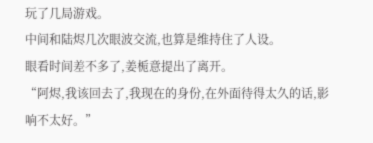玩了几局游戏。
中间和陆烬几次眼波交流,也算是维持住了人设。
眼看时间差不多了,姜栀意提出了离开。
“阿烬,我该回去了,我现在的身份,在外面待得太久的话,影响不太好。”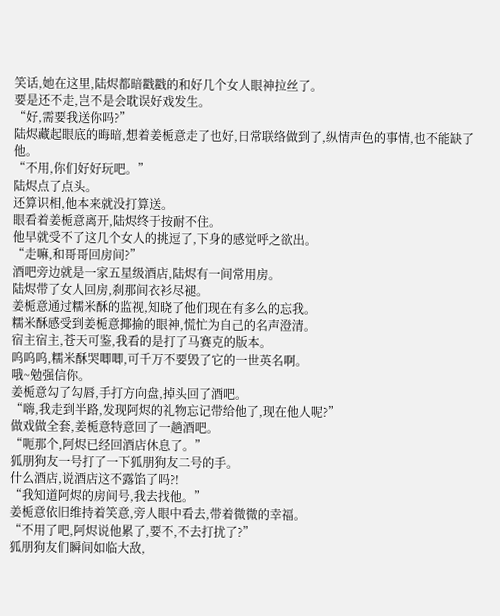笑话,她在这里,陆烬都暗戳戳的和好几个女人眼神拉丝了。
要是还不走,岂不是会耽误好戏发生。
“好,需要我送你吗?”
陆烬藏起眼底的晦暗,想着姜栀意走了也好,日常联络做到了,纵情声色的事情,也不能缺了他。
“不用,你们好好玩吧。”
陆烬点了点头。
还算识相,他本来就没打算送。
眼看着姜栀意离开,陆烬终于按耐不住。
他早就受不了这几个女人的挑逗了,下身的感觉呼之欲出。
“走嘛,和哥哥回房间?”
酒吧旁边就是一家五星级酒店,陆烬有一间常用房。
陆烬带了女人回房,刹那间衣衫尽褪。
姜栀意通过糯米酥的监视,知晓了他们现在有多么的忘我。
糯米酥感受到姜栀意揶揄的眼神,慌忙为自己的名声澄清。
宿主宿主,苍天可鉴,我看的是打了马赛克的版本。
呜呜呜,糯米酥哭唧唧,可千万不要毁了它的一世英名啊。
哦~勉强信你。
姜栀意勾了勾唇,手打方向盘,掉头回了酒吧。
“嗨,我走到半路,发现阿烬的礼物忘记带给他了,现在他人呢?”
做戏做全套,姜栀意特意回了一趟酒吧。
“呃那个,阿烬已经回酒店休息了。”
狐朋狗友一号打了一下狐朋狗友二号的手。
什么酒店,说酒店这不露馅了吗?!
“我知道阿烬的房间号,我去找他。”
姜栀意依旧维持着笑意,旁人眼中看去,带着微微的幸福。
“不用了吧,阿烬说他累了,要不,不去打扰了?”
狐朋狗友们瞬间如临大敌,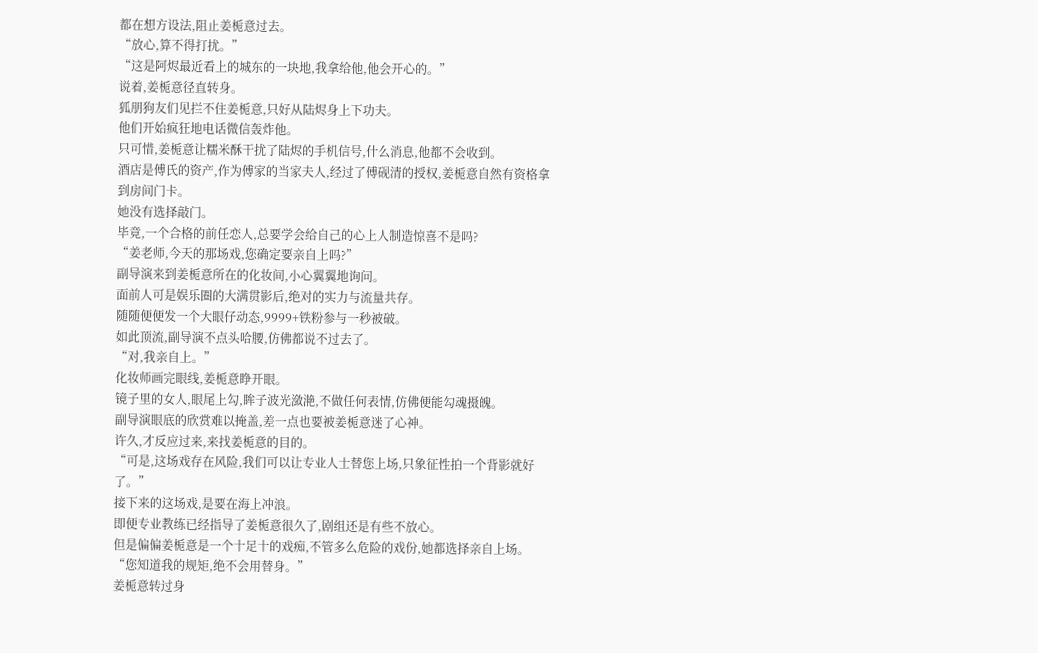都在想方设法,阻止姜栀意过去。
“放心,算不得打扰。”
“这是阿烬最近看上的城东的一块地,我拿给他,他会开心的。”
说着,姜栀意径直转身。
狐朋狗友们见拦不住姜栀意,只好从陆烬身上下功夫。
他们开始疯狂地电话微信轰炸他。
只可惜,姜栀意让糯米酥干扰了陆烬的手机信号,什么消息,他都不会收到。
酒店是傅氏的资产,作为傅家的当家夫人,经过了傅砚清的授权,姜栀意自然有资格拿到房间门卡。
她没有选择敲门。
毕竟,一个合格的前任恋人,总要学会给自己的心上人制造惊喜不是吗?
“姜老师,今天的那场戏,您确定要亲自上吗?”
副导演来到姜栀意所在的化妆间,小心翼翼地询问。
面前人可是娱乐圈的大满贯影后,绝对的实力与流量共存。
随随便便发一个大眼仔动态,9999+铁粉参与一秒被破。
如此顶流,副导演不点头哈腰,仿佛都说不过去了。
“对,我亲自上。”
化妆师画完眼线,姜栀意睁开眼。
镜子里的女人,眼尾上勾,眸子波光潋滟,不做任何表情,仿佛便能勾魂摄魄。
副导演眼底的欣赏难以掩盖,差一点也要被姜栀意迷了心神。
许久,才反应过来,来找姜栀意的目的。
“可是,这场戏存在风险,我们可以让专业人士替您上场,只象征性拍一个背影就好了。”
接下来的这场戏,是要在海上冲浪。
即便专业教练已经指导了姜栀意很久了,剧组还是有些不放心。
但是偏偏姜栀意是一个十足十的戏痴,不管多么危险的戏份,她都选择亲自上场。
“您知道我的规矩,绝不会用替身。”
姜栀意转过身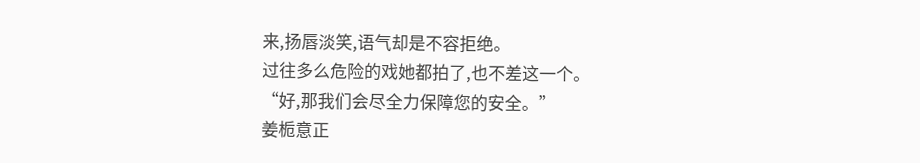来,扬唇淡笑,语气却是不容拒绝。
过往多么危险的戏她都拍了,也不差这一个。
“好,那我们会尽全力保障您的安全。”
姜栀意正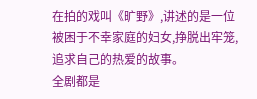在拍的戏叫《旷野》,讲述的是一位被困于不幸家庭的妇女,挣脱出牢笼,追求自己的热爱的故事。
全剧都是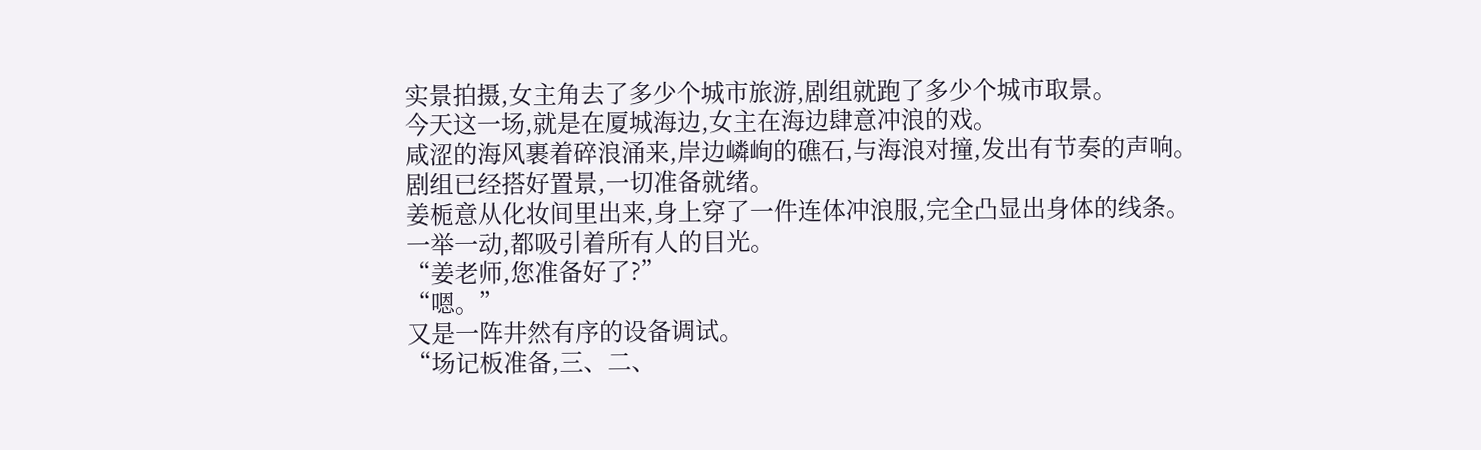实景拍摄,女主角去了多少个城市旅游,剧组就跑了多少个城市取景。
今天这一场,就是在厦城海边,女主在海边肆意冲浪的戏。
咸涩的海风裹着碎浪涌来,岸边嶙峋的礁石,与海浪对撞,发出有节奏的声响。
剧组已经搭好置景,一切准备就绪。
姜栀意从化妆间里出来,身上穿了一件连体冲浪服,完全凸显出身体的线条。
一举一动,都吸引着所有人的目光。
“姜老师,您准备好了?”
“嗯。”
又是一阵井然有序的设备调试。
“场记板准备,三、二、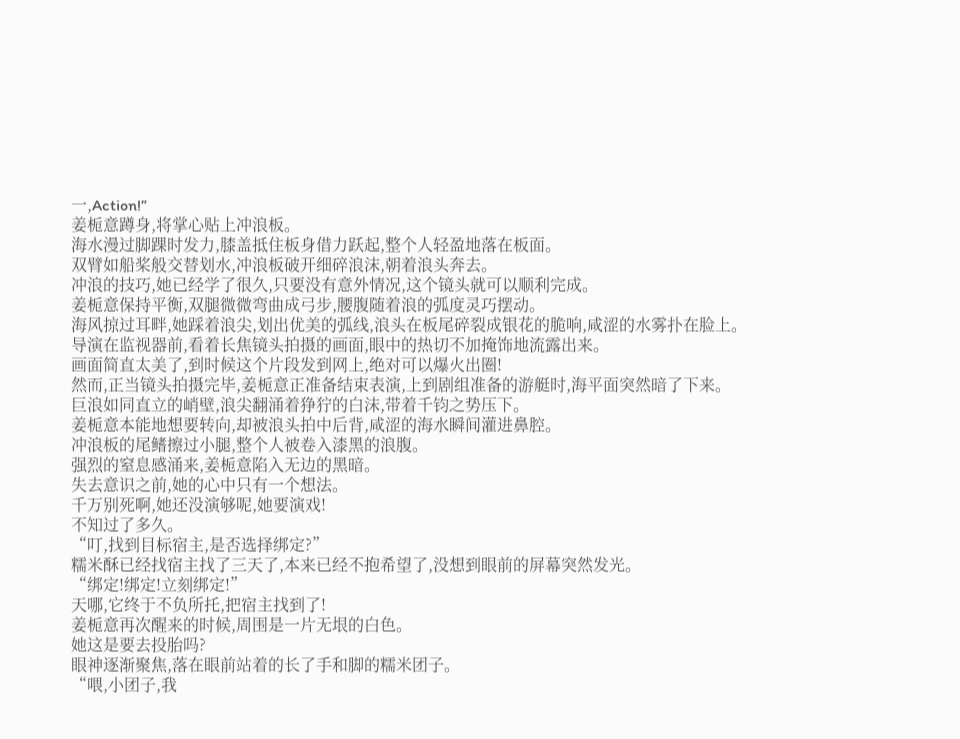一,Action!”
姜栀意蹲身,将掌心贴上冲浪板。
海水漫过脚踝时发力,膝盖抵住板身借力跃起,整个人轻盈地落在板面。
双臂如船桨般交替划水,冲浪板破开细碎浪沫,朝着浪头奔去。
冲浪的技巧,她已经学了很久,只要没有意外情况,这个镜头就可以顺利完成。
姜栀意保持平衡,双腿微微弯曲成弓步,腰腹随着浪的弧度灵巧摆动。
海风掠过耳畔,她踩着浪尖,划出优美的弧线,浪头在板尾碎裂成银花的脆响,咸涩的水雾扑在脸上。
导演在监视器前,看着长焦镜头拍摄的画面,眼中的热切不加掩饰地流露出来。
画面简直太美了,到时候这个片段发到网上,绝对可以爆火出圈!
然而,正当镜头拍摄完毕,姜栀意正准备结束表演,上到剧组准备的游艇时,海平面突然暗了下来。
巨浪如同直立的峭壁,浪尖翻涌着狰狞的白沫,带着千钧之势压下。
姜栀意本能地想要转向,却被浪头拍中后背,咸涩的海水瞬间灌进鼻腔。
冲浪板的尾鳍擦过小腿,整个人被卷入漆黑的浪腹。
强烈的窒息感涌来,姜栀意陷入无边的黑暗。
失去意识之前,她的心中只有一个想法。
千万别死啊,她还没演够呢,她要演戏!
不知过了多久。
“叮,找到目标宿主,是否选择绑定?”
糯米酥已经找宿主找了三天了,本来已经不抱希望了,没想到眼前的屏幕突然发光。
“绑定!绑定!立刻绑定!”
天哪,它终于不负所托,把宿主找到了!
姜栀意再次醒来的时候,周围是一片无垠的白色。
她这是要去投胎吗?
眼神逐渐聚焦,落在眼前站着的长了手和脚的糯米团子。
“喂,小团子,我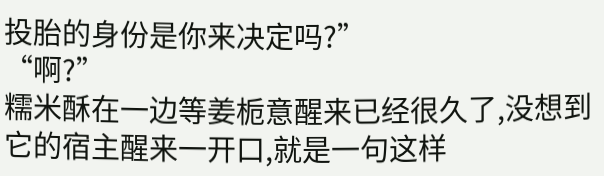投胎的身份是你来决定吗?”
“啊?”
糯米酥在一边等姜栀意醒来已经很久了,没想到它的宿主醒来一开口,就是一句这样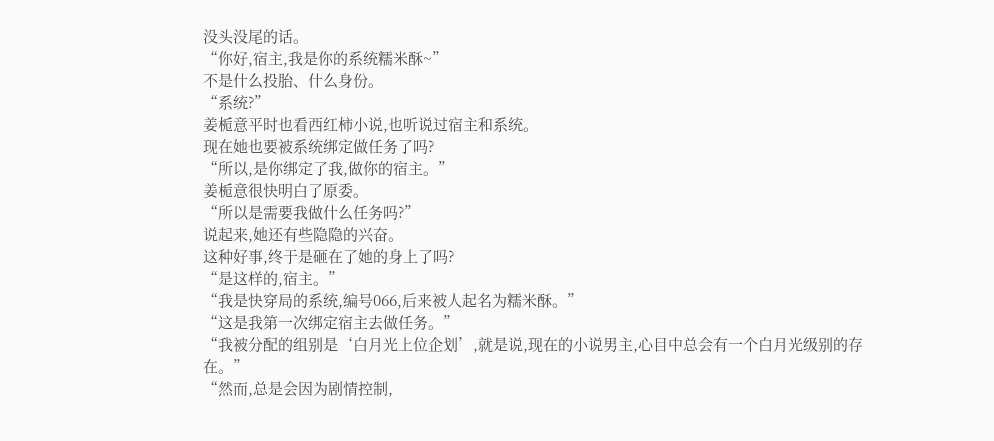没头没尾的话。
“你好,宿主,我是你的系统糯米酥~”
不是什么投胎、什么身份。
“系统?”
姜栀意平时也看西红柿小说,也听说过宿主和系统。
现在她也要被系统绑定做任务了吗?
“所以,是你绑定了我,做你的宿主。”
姜栀意很快明白了原委。
“所以是需要我做什么任务吗?”
说起来,她还有些隐隐的兴奋。
这种好事,终于是砸在了她的身上了吗?
“是这样的,宿主。”
“我是快穿局的系统,编号066,后来被人起名为糯米酥。”
“这是我第一次绑定宿主去做任务。”
“我被分配的组别是‘白月光上位企划’,就是说,现在的小说男主,心目中总会有一个白月光级别的存在。”
“然而,总是会因为剧情控制,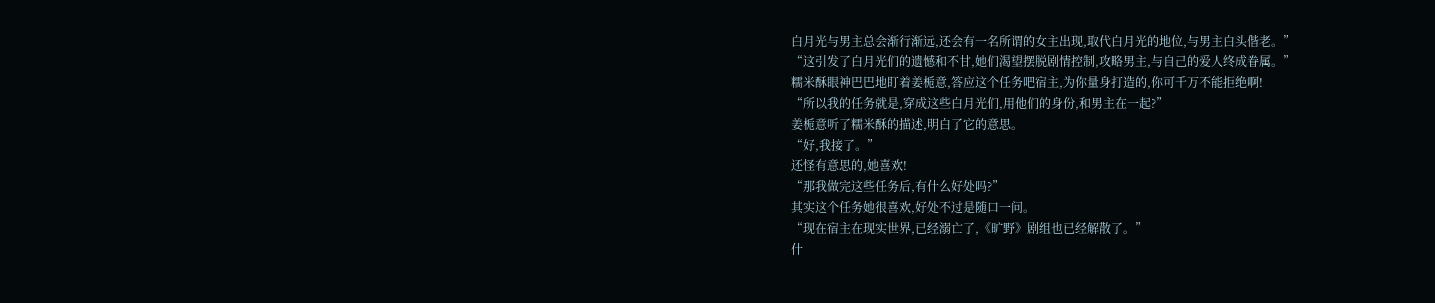白月光与男主总会渐行渐远,还会有一名所谓的女主出现,取代白月光的地位,与男主白头偕老。”
“这引发了白月光们的遗憾和不甘,她们渴望摆脱剧情控制,攻略男主,与自己的爱人终成眷属。”
糯米酥眼神巴巴地盯着姜栀意,答应这个任务吧宿主,为你量身打造的,你可千万不能拒绝啊!
“所以我的任务就是,穿成这些白月光们,用他们的身份,和男主在一起?”
姜栀意听了糯米酥的描述,明白了它的意思。
“好,我接了。”
还怪有意思的,她喜欢!
“那我做完这些任务后,有什么好处吗?”
其实这个任务她很喜欢,好处不过是随口一问。
“现在宿主在现实世界,已经溺亡了,《旷野》剧组也已经解散了。”
什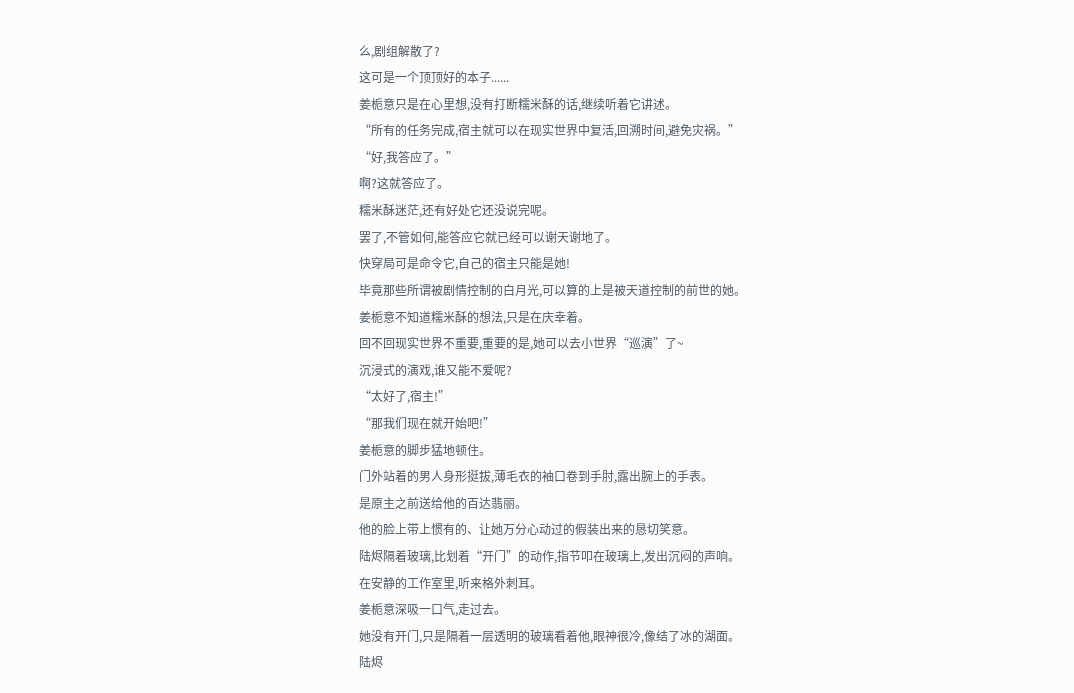么,剧组解散了?
这可是一个顶顶好的本子......
姜栀意只是在心里想,没有打断糯米酥的话,继续听着它讲述。
“所有的任务完成,宿主就可以在现实世界中复活,回溯时间,避免灾祸。”
“好,我答应了。”
啊?这就答应了。
糯米酥迷茫,还有好处它还没说完呢。
罢了,不管如何,能答应它就已经可以谢天谢地了。
快穿局可是命令它,自己的宿主只能是她!
毕竟那些所谓被剧情控制的白月光,可以算的上是被天道控制的前世的她。
姜栀意不知道糯米酥的想法,只是在庆幸着。
回不回现实世界不重要,重要的是,她可以去小世界“巡演”了~
沉浸式的演戏,谁又能不爱呢?
“太好了,宿主!”
“那我们现在就开始吧!”
姜栀意的脚步猛地顿住。
门外站着的男人身形挺拔,薄毛衣的袖口卷到手肘,露出腕上的手表。
是原主之前送给他的百达翡丽。
他的脸上带上惯有的、让她万分心动过的假装出来的恳切笑意。
陆烬隔着玻璃,比划着“开门”的动作,指节叩在玻璃上,发出沉闷的声响。
在安静的工作室里,听来格外刺耳。
姜栀意深吸一口气,走过去。
她没有开门,只是隔着一层透明的玻璃看着他,眼神很冷,像结了冰的湖面。
陆烬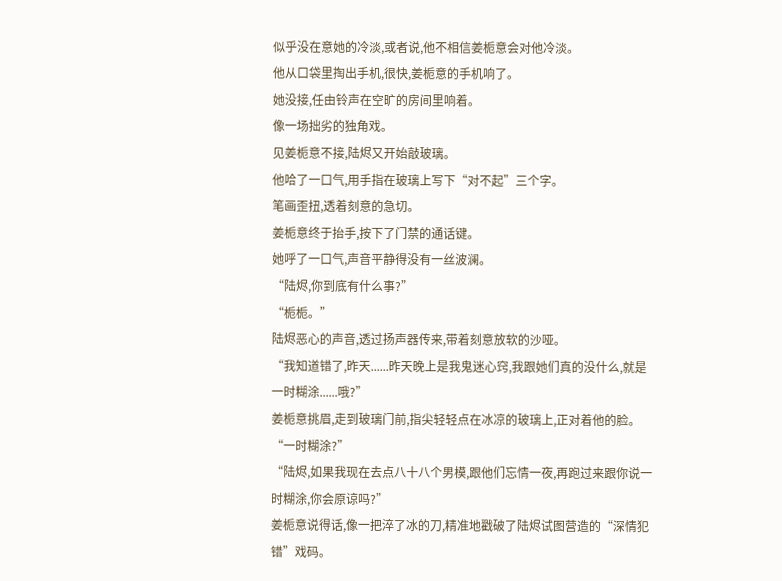似乎没在意她的冷淡,或者说,他不相信姜栀意会对他冷淡。
他从口袋里掏出手机,很快,姜栀意的手机响了。
她没接,任由铃声在空旷的房间里响着。
像一场拙劣的独角戏。
见姜栀意不接,陆烬又开始敲玻璃。
他哈了一口气,用手指在玻璃上写下“对不起”三个字。
笔画歪扭,透着刻意的急切。
姜栀意终于抬手,按下了门禁的通话键。
她呼了一口气,声音平静得没有一丝波澜。
“陆烬,你到底有什么事?”
“栀栀。”
陆烬恶心的声音,透过扬声器传来,带着刻意放软的沙哑。
“我知道错了,昨天......昨天晚上是我鬼迷心窍,我跟她们真的没什么,就是一时糊涂......哦?”
姜栀意挑眉,走到玻璃门前,指尖轻轻点在冰凉的玻璃上,正对着他的脸。
“一时糊涂?”
“陆烬,如果我现在去点八十八个男模,跟他们忘情一夜,再跑过来跟你说一时糊涂,你会原谅吗?”
姜栀意说得话,像一把淬了冰的刀,精准地戳破了陆烬试图营造的“深情犯错”戏码。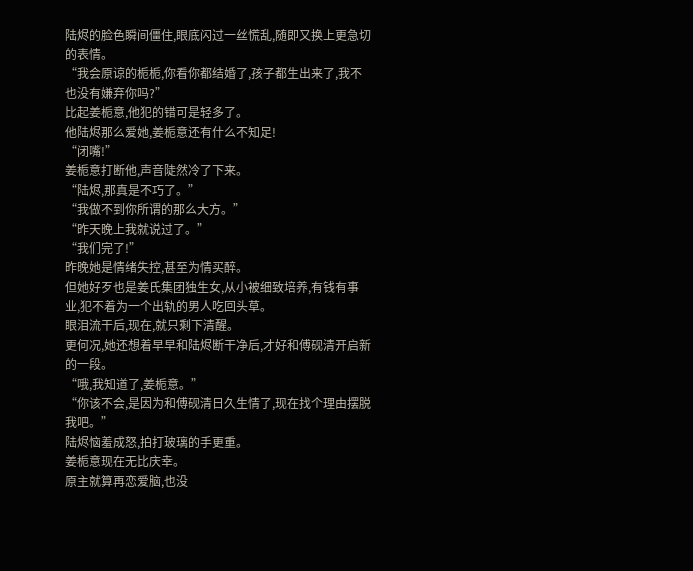陆烬的脸色瞬间僵住,眼底闪过一丝慌乱,随即又换上更急切的表情。
“我会原谅的栀栀,你看你都结婚了,孩子都生出来了,我不也没有嫌弃你吗?”
比起姜栀意,他犯的错可是轻多了。
他陆烬那么爱她,姜栀意还有什么不知足!
“闭嘴!”
姜栀意打断他,声音陡然冷了下来。
“陆烬,那真是不巧了。”
“我做不到你所谓的那么大方。”
“昨天晚上我就说过了。”
“我们完了!”
昨晚她是情绪失控,甚至为情买醉。
但她好歹也是姜氏集团独生女,从小被细致培养,有钱有事业,犯不着为一个出轨的男人吃回头草。
眼泪流干后,现在,就只剩下清醒。
更何况,她还想着早早和陆烬断干净后,才好和傅砚清开启新的一段。
“哦,我知道了,姜栀意。”
“你该不会,是因为和傅砚清日久生情了,现在找个理由摆脱我吧。”
陆烬恼羞成怒,拍打玻璃的手更重。
姜栀意现在无比庆幸。
原主就算再恋爱脑,也没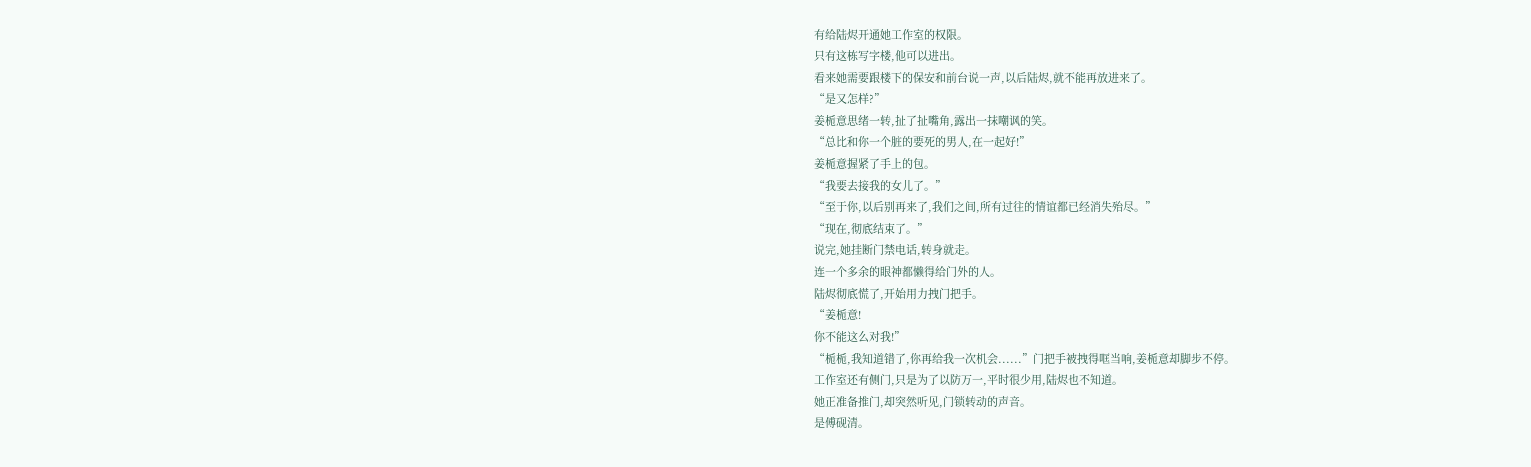有给陆烬开通她工作室的权限。
只有这栋写字楼,他可以进出。
看来她需要跟楼下的保安和前台说一声,以后陆烬,就不能再放进来了。
“是又怎样?”
姜栀意思绪一转,扯了扯嘴角,露出一抹嘲讽的笑。
“总比和你一个脏的要死的男人,在一起好!”
姜栀意握紧了手上的包。
“我要去接我的女儿了。”
“至于你,以后别再来了,我们之间,所有过往的情谊都已经消失殆尽。”
“现在,彻底结束了。”
说完,她挂断门禁电话,转身就走。
连一个多余的眼神都懒得给门外的人。
陆烬彻底慌了,开始用力拽门把手。
“姜栀意!
你不能这么对我!”
“栀栀,我知道错了,你再给我一次机会......”门把手被拽得哐当响,姜栀意却脚步不停。
工作室还有侧门,只是为了以防万一,平时很少用,陆烬也不知道。
她正准备推门,却突然听见,门锁转动的声音。
是傅砚清。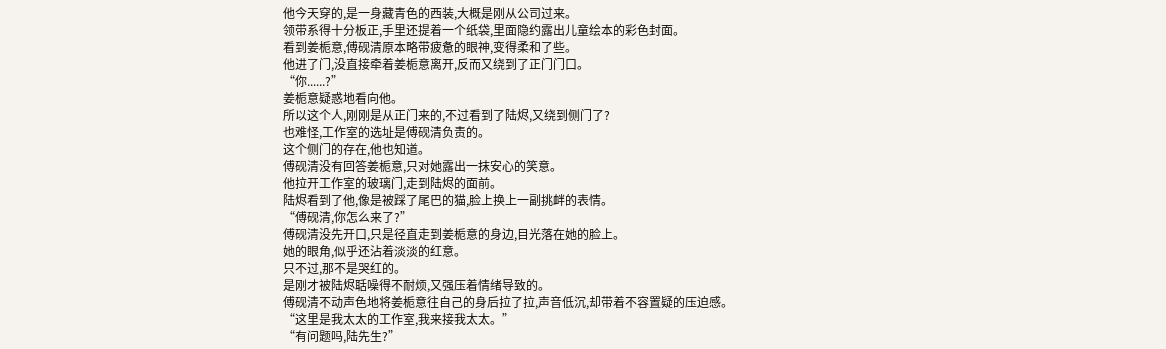他今天穿的,是一身藏青色的西装,大概是刚从公司过来。
领带系得十分板正,手里还提着一个纸袋,里面隐约露出儿童绘本的彩色封面。
看到姜栀意,傅砚清原本略带疲惫的眼神,变得柔和了些。
他进了门,没直接牵着姜栀意离开,反而又绕到了正门门口。
“你......?”
姜栀意疑惑地看向他。
所以这个人,刚刚是从正门来的,不过看到了陆烬,又绕到侧门了?
也难怪,工作室的选址是傅砚清负责的。
这个侧门的存在,他也知道。
傅砚清没有回答姜栀意,只对她露出一抹安心的笑意。
他拉开工作室的玻璃门,走到陆烬的面前。
陆烬看到了他,像是被踩了尾巴的猫,脸上换上一副挑衅的表情。
“傅砚清,你怎么来了?”
傅砚清没先开口,只是径直走到姜栀意的身边,目光落在她的脸上。
她的眼角,似乎还沾着淡淡的红意。
只不过,那不是哭红的。
是刚才被陆烬聒噪得不耐烦,又强压着情绪导致的。
傅砚清不动声色地将姜栀意往自己的身后拉了拉,声音低沉,却带着不容置疑的压迫感。
“这里是我太太的工作室,我来接我太太。”
“有问题吗,陆先生?”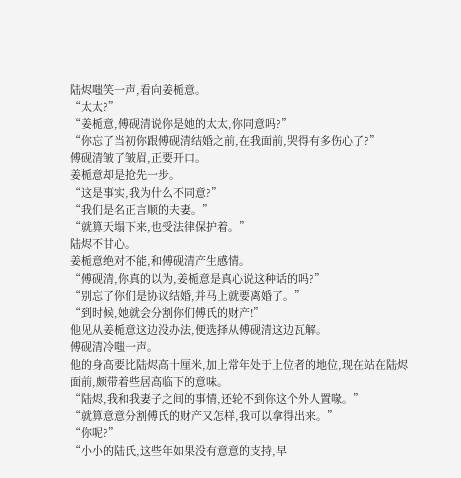陆烬嗤笑一声,看向姜栀意。
“太太?”
“姜栀意,傅砚清说你是她的太太,你同意吗?”
“你忘了当初你跟傅砚清结婚之前,在我面前,哭得有多伤心了?”
傅砚清皱了皱眉,正要开口。
姜栀意却是抢先一步。
“这是事实,我为什么不同意?”
“我们是名正言顺的夫妻。”
“就算天塌下来,也受法律保护着。”
陆烬不甘心。
姜栀意绝对不能,和傅砚清产生感情。
“傅砚清,你真的以为,姜栀意是真心说这种话的吗?”
“别忘了你们是协议结婚,并马上就要离婚了。”
“到时候,她就会分割你们傅氏的财产!”
他见从姜栀意这边没办法,便选择从傅砚清这边瓦解。
傅砚清冷嗤一声。
他的身高要比陆烬高十厘米,加上常年处于上位者的地位,现在站在陆烬面前,颇带着些居高临下的意味。
“陆烬,我和我妻子之间的事情,还轮不到你这个外人置喙。”
“就算意意分割傅氏的财产又怎样,我可以拿得出来。”
“你呢?”
“小小的陆氏,这些年如果没有意意的支持,早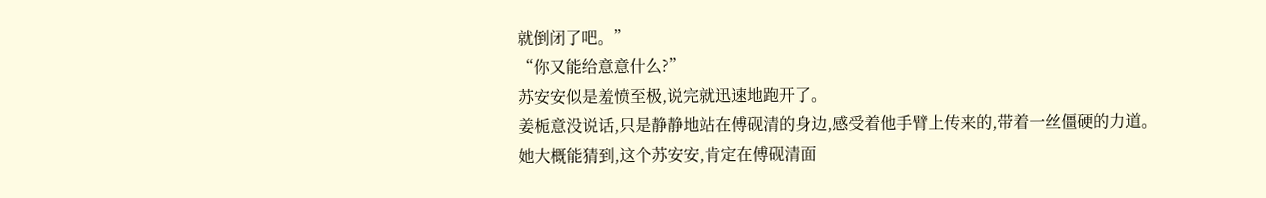就倒闭了吧。”
“你又能给意意什么?”
苏安安似是羞愤至极,说完就迅速地跑开了。
姜栀意没说话,只是静静地站在傅砚清的身边,感受着他手臂上传来的,带着一丝僵硬的力道。
她大概能猜到,这个苏安安,肯定在傅砚清面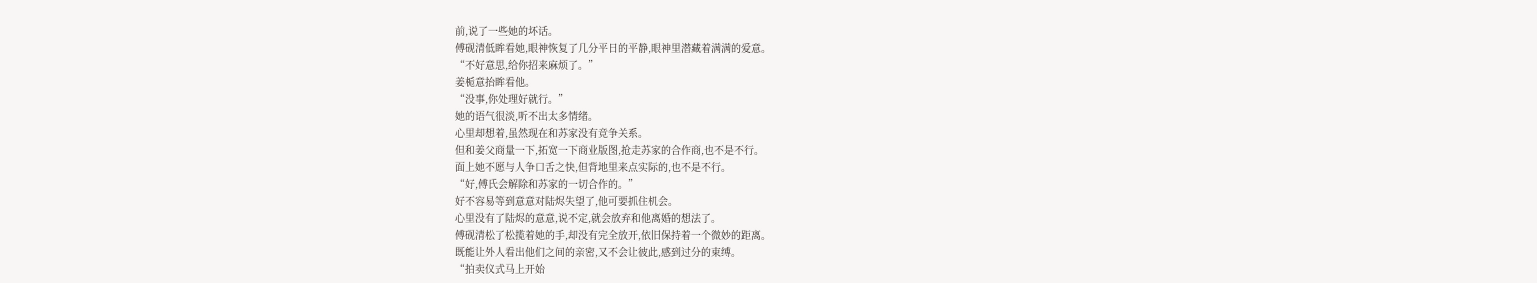前,说了一些她的坏话。
傅砚清低眸看她,眼神恢复了几分平日的平静,眼神里潜藏着满满的爱意。
“不好意思,给你招来麻烦了。”
姜栀意抬眸看他。
“没事,你处理好就行。”
她的语气很淡,听不出太多情绪。
心里却想着,虽然现在和苏家没有竞争关系。
但和姜父商量一下,拓宽一下商业版图,抢走苏家的合作商,也不是不行。
面上她不愿与人争口舌之快,但背地里来点实际的,也不是不行。
“好,傅氏会解除和苏家的一切合作的。”
好不容易等到意意对陆烬失望了,他可要抓住机会。
心里没有了陆烬的意意,说不定,就会放弃和他离婚的想法了。
傅砚清松了松揽着她的手,却没有完全放开,依旧保持着一个微妙的距离。
既能让外人看出他们之间的亲密,又不会让彼此,感到过分的束缚。
“拍卖仪式马上开始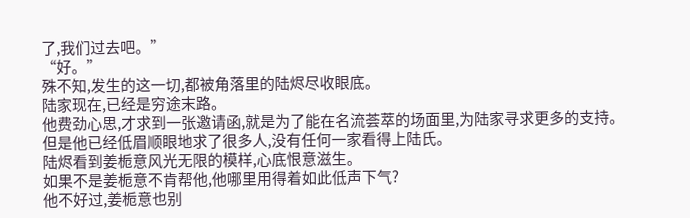了,我们过去吧。”
“好。”
殊不知,发生的这一切,都被角落里的陆烬尽收眼底。
陆家现在,已经是穷途末路。
他费劲心思,才求到一张邀请函,就是为了能在名流荟萃的场面里,为陆家寻求更多的支持。
但是他已经低眉顺眼地求了很多人,没有任何一家看得上陆氏。
陆烬看到姜栀意风光无限的模样,心底恨意滋生。
如果不是姜栀意不肯帮他,他哪里用得着如此低声下气?
他不好过,姜栀意也别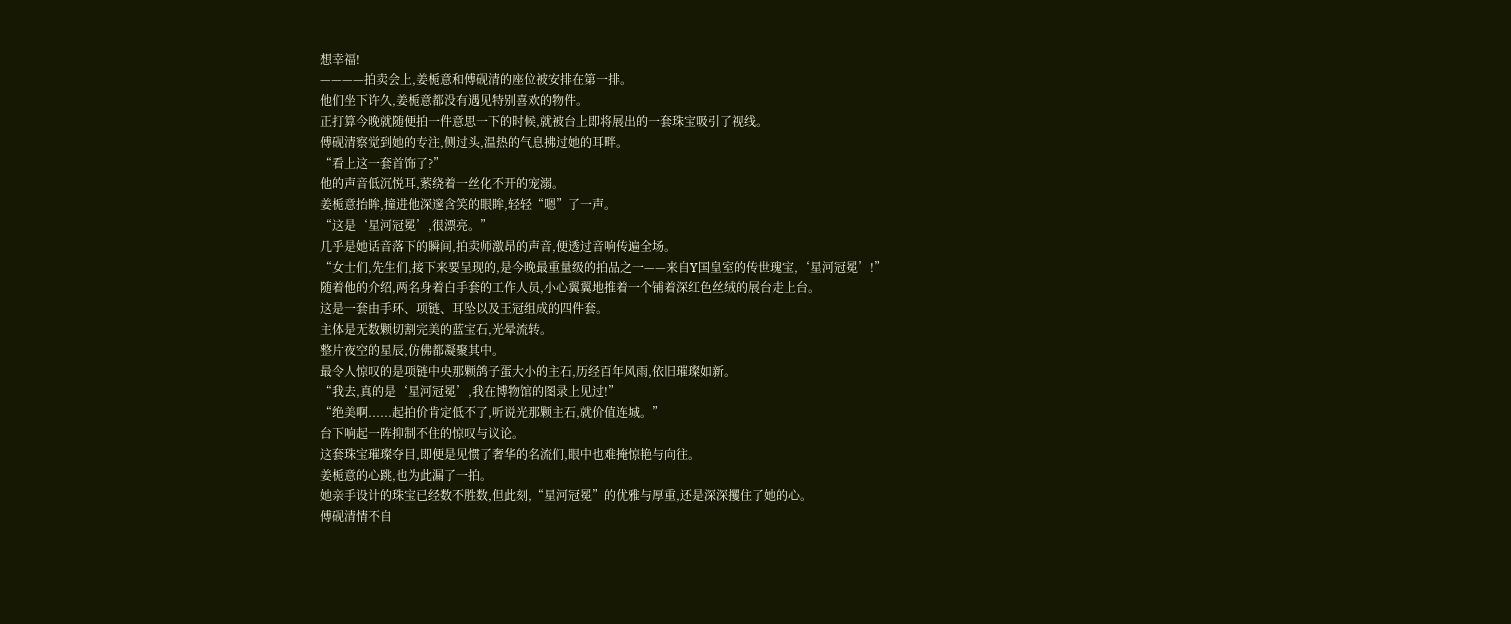想幸福!
————拍卖会上,姜栀意和傅砚清的座位被安排在第一排。
他们坐下许久,姜栀意都没有遇见特别喜欢的物件。
正打算今晚就随便拍一件意思一下的时候,就被台上即将展出的一套珠宝吸引了视线。
傅砚清察觉到她的专注,侧过头,温热的气息拂过她的耳畔。
“看上这一套首饰了?”
他的声音低沉悦耳,萦绕着一丝化不开的宠溺。
姜栀意抬眸,撞进他深邃含笑的眼眸,轻轻“嗯”了一声。
“这是‘星河冠冕’,很漂亮。”
几乎是她话音落下的瞬间,拍卖师激昂的声音,便透过音响传遍全场。
“女士们,先生们,接下来要呈现的,是今晚最重量级的拍品之一——来自Y国皇室的传世瑰宝,‘星河冠冕’!”
随着他的介绍,两名身着白手套的工作人员,小心翼翼地推着一个铺着深红色丝绒的展台走上台。
这是一套由手环、项链、耳坠以及王冠组成的四件套。
主体是无数颗切割完美的蓝宝石,光晕流转。
整片夜空的星辰,仿佛都凝聚其中。
最令人惊叹的是项链中央那颗鸽子蛋大小的主石,历经百年风雨,依旧璀璨如新。
“我去,真的是‘星河冠冕’,我在博物馆的图录上见过!”
“绝美啊......起拍价肯定低不了,听说光那颗主石,就价值连城。”
台下响起一阵抑制不住的惊叹与议论。
这套珠宝璀璨夺目,即便是见惯了奢华的名流们,眼中也难掩惊艳与向往。
姜栀意的心跳,也为此漏了一拍。
她亲手设计的珠宝已经数不胜数,但此刻,“星河冠冕”的优雅与厚重,还是深深攫住了她的心。
傅砚清情不自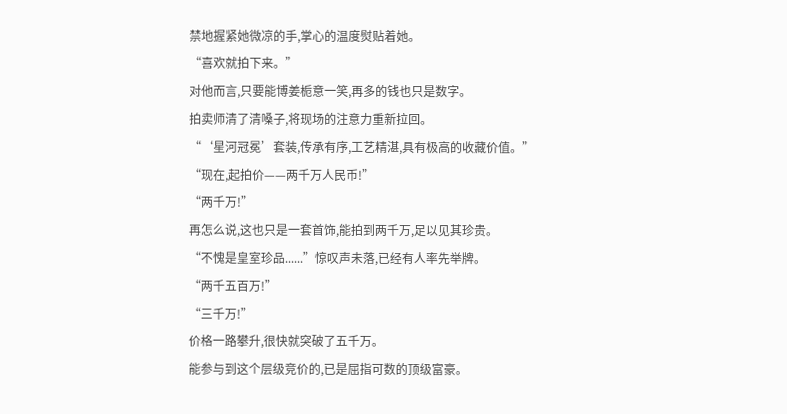禁地握紧她微凉的手,掌心的温度熨贴着她。
“喜欢就拍下来。”
对他而言,只要能博姜栀意一笑,再多的钱也只是数字。
拍卖师清了清嗓子,将现场的注意力重新拉回。
“‘星河冠冕’套装,传承有序,工艺精湛,具有极高的收藏价值。”
“现在,起拍价——两千万人民币!”
“两千万!”
再怎么说,这也只是一套首饰,能拍到两千万,足以见其珍贵。
“不愧是皇室珍品......”惊叹声未落,已经有人率先举牌。
“两千五百万!”
“三千万!”
价格一路攀升,很快就突破了五千万。
能参与到这个层级竞价的,已是屈指可数的顶级富豪。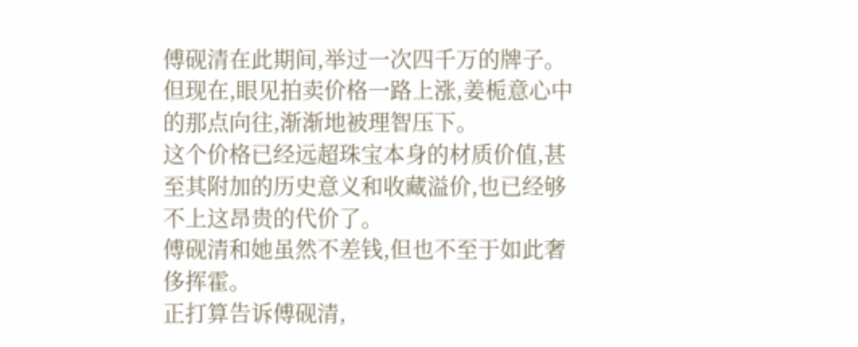傅砚清在此期间,举过一次四千万的牌子。
但现在,眼见拍卖价格一路上涨,姜栀意心中的那点向往,渐渐地被理智压下。
这个价格已经远超珠宝本身的材质价值,甚至其附加的历史意义和收藏溢价,也已经够不上这昂贵的代价了。
傅砚清和她虽然不差钱,但也不至于如此奢侈挥霍。
正打算告诉傅砚清,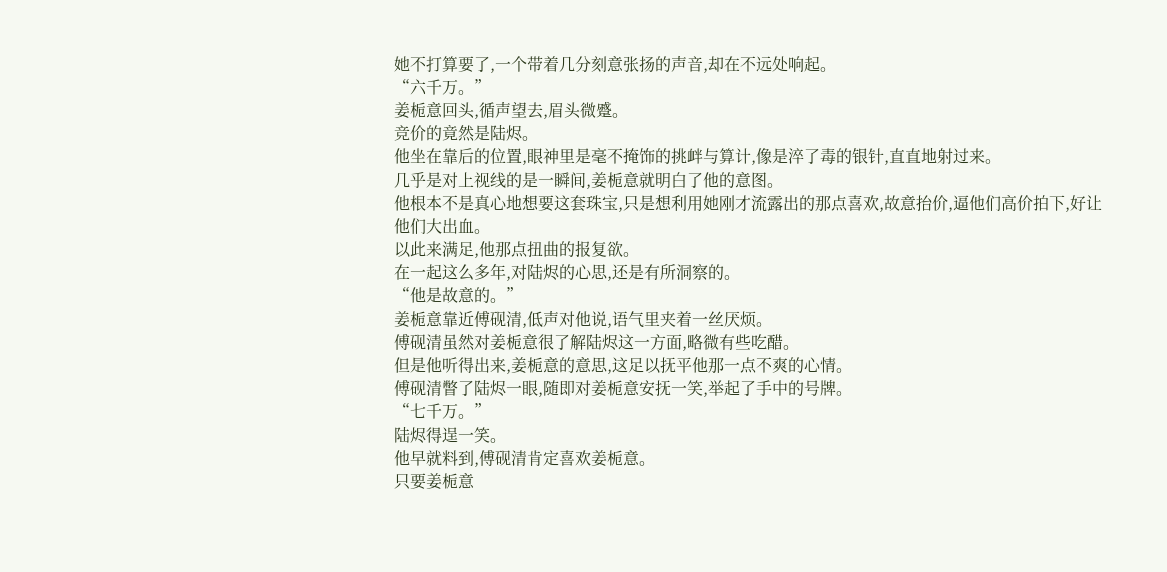她不打算要了,一个带着几分刻意张扬的声音,却在不远处响起。
“六千万。”
姜栀意回头,循声望去,眉头微蹙。
竞价的竟然是陆烬。
他坐在靠后的位置,眼神里是毫不掩饰的挑衅与算计,像是淬了毒的银针,直直地射过来。
几乎是对上视线的是一瞬间,姜栀意就明白了他的意图。
他根本不是真心地想要这套珠宝,只是想利用她刚才流露出的那点喜欢,故意抬价,逼他们高价拍下,好让他们大出血。
以此来满足,他那点扭曲的报复欲。
在一起这么多年,对陆烬的心思,还是有所洞察的。
“他是故意的。”
姜栀意靠近傅砚清,低声对他说,语气里夹着一丝厌烦。
傅砚清虽然对姜栀意很了解陆烬这一方面,略微有些吃醋。
但是他听得出来,姜栀意的意思,这足以抚平他那一点不爽的心情。
傅砚清瞥了陆烬一眼,随即对姜栀意安抚一笑,举起了手中的号牌。
“七千万。”
陆烬得逞一笑。
他早就料到,傅砚清肯定喜欢姜栀意。
只要姜栀意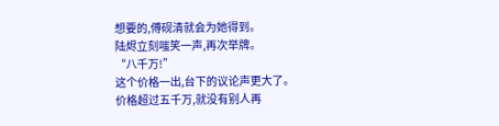想要的,傅砚清就会为她得到。
陆烬立刻嗤笑一声,再次举牌。
“八千万!”
这个价格一出,台下的议论声更大了。
价格超过五千万,就没有别人再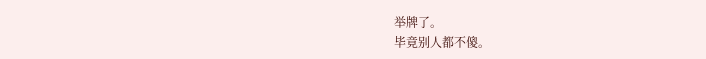举牌了。
毕竟别人都不傻。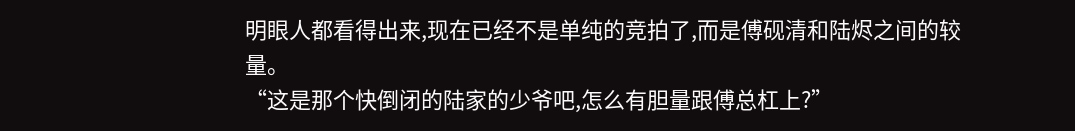明眼人都看得出来,现在已经不是单纯的竞拍了,而是傅砚清和陆烬之间的较量。
“这是那个快倒闭的陆家的少爷吧,怎么有胆量跟傅总杠上?”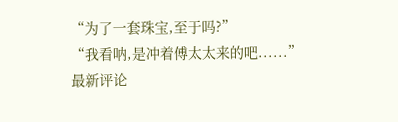“为了一套珠宝,至于吗?”
“我看呐,是冲着傅太太来的吧......”
最新评论